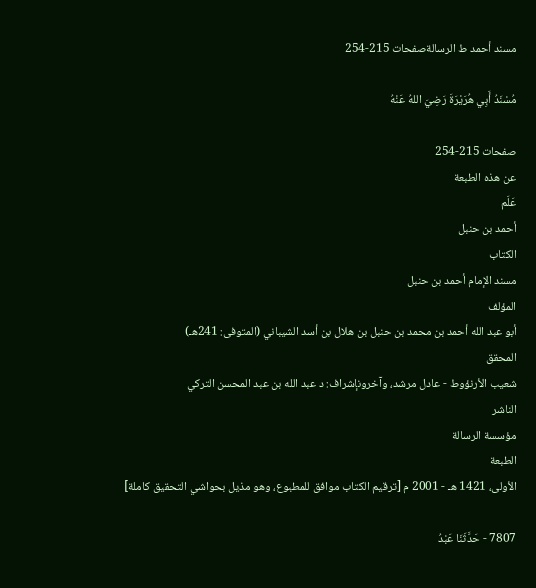مسند أحمد ط الرسالةصفحات 215-254

مُسْنَدُ أَبِي هُرَيْرَةَ رَضِيَ اللهُ عَنْهُ

صفحات 215-254
عن هذه الطبعة
عَلَم
أحمد بن حنبل
الكتاب
مسند الإمام أحمد بن حنبل
المؤلف
أبو عبد الله أحمد بن محمد بن حنبل بن هلال بن أسد الشيباني (المتوفى: 241هـ)
المحقق
شعيب الأرنؤوط - عادل مرشد، وآخرونإشراف: د عبد الله بن عبد المحسن التركي
الناشر
مؤسسة الرسالة
الطبعة
الأولى، 1421 هـ - 2001 م [ترقيم الكتاب موافق للمطبوع، وهو مذيل بحواشي التحقيق كاملة]

7807 - حَدَّثَنَا عَبْدُ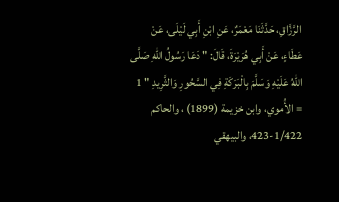الرَّزَّاقِ، حَدَّثَنَا مَعْمَرٌ، عَنِ ابْنِ أَبِي لَيْلَى، عَنْ عَطَاءٍ، عَنْ أَبِي هُرَيْرَةَ، قَالَ: " دَعَا رَسُولُ اللهِ صَلَّى اللهُ عَلَيْهِ وَسَلَّمَ بِالْبَرَكَةِ فِي السَّحُورِ وَالثَّرِيدِ " 1 = الأُموي، وابن خزيمة (1899) ، والحاكم 1/422-423، والبيهقي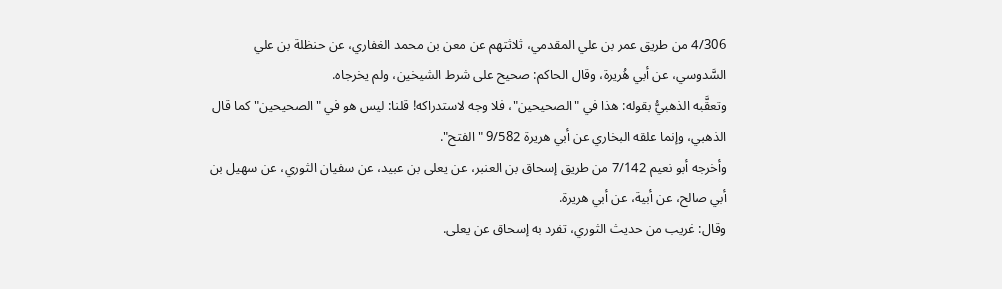4/306 من طريق عمر بن علي المقدمي، ثلاثتهم عن معن بن محمد الغفاري، عن حنظلة بن علي السَّدوسي، عن أبي هُريرة، وقال الحاكم: صحيح على شرط الشيخين، ولم يخرجاه.
وتعقَّبه الذهبيُّ بقوله: هذا في "الصحيحين"، فلا وجه لاستدراكه! قلنا: ليس هو في "الصحيحين" كما قال الذهبي، وإنما علقه البخاري عن أبي هريرة 9/582 "الفتح".
وأخرجه أبو نعيم 7/142 من طريق إسحاق بن العنبر، عن يعلى بن عبيد، عن سفيان الثوري، عن سهيل بن أبي صالح، عن أبية، عن أبي هريرة.
وقال: غريب من حديث الثوري، تفرد به إسحاق عن يعلى.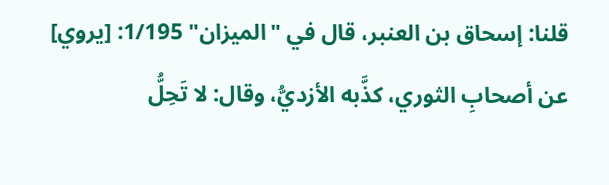قلنا: إسحاق بن العنبر، قال في "الميزان" 1/195: [يروي] عن أصحابِ الثوري، كذَّبه الأزديُّ، وقال: لا تَحِلُّ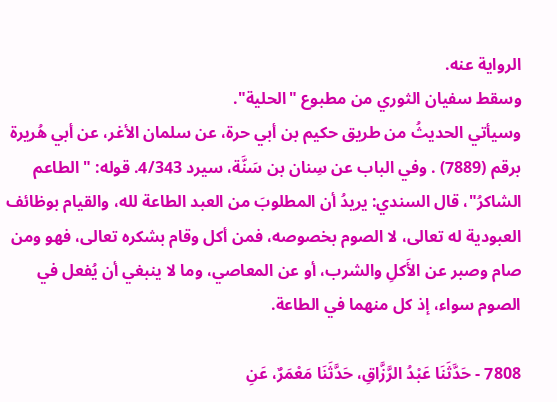الرواية عنه.
وسقط سفيان الثوري من مطبوع "الحلية".
وسيأتي الحديثُ من طريق حكيم بن أبي حرة، عن سلمان الأغر، عن أبي هُريرة برقم (7889) . وفي الباب عن سِنان بن سَنَّة، سيرد 4/343. قوله: "الطاعم الشاكرُ"، قال السندي: يريدُ أن المطلوبَ من العبد الطاعة لله، والقيام بوظائف العبودية له تعالى، لا الصوم بخصوصه، فمن أكل وقام بشكره تعالى، فهو ومن صام وصبر عن الأَكلِ والشرب، أو عن المعاصي، وما لا ينبغي أن يُفعل في الصوم سواء، إذ كل منهما في الطاعة.

7808 - حَدَّثَنَا عَبْدُ الرَّزَّاقِ، حَدَّثَنَا مَعْمَرٌ، عَنِ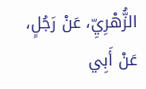الزُّهْرِيِّ، عَنْ رَجُلٍ، عَنْ أَبِي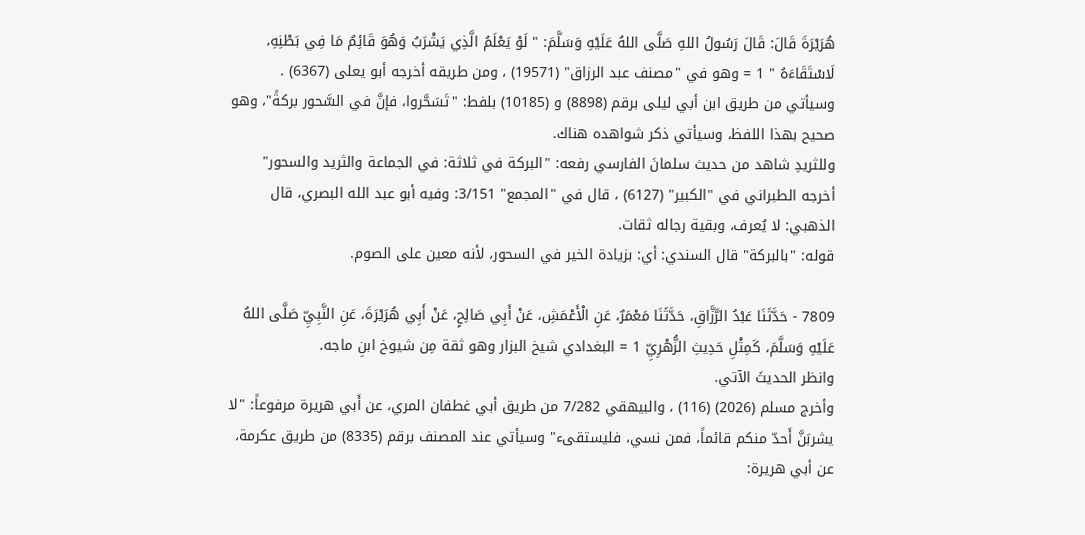هُرَيْرَةَ قَالَ: قَالَ رَسُولُ اللهِ صَلَّى اللهُ عَلَيْهِ وَسَلَّمَ: " لَوْ يَعْلَمُ الَّذِي يَشْرَبُ وَهُوَ قَائِمٌ مَا فِي بَطْنِهِ، لَاسْتَقَاءَهُ " 1 = وهو في "مصنف عبد الرزاق" (19571) ، ومن طريقه أخرجه أبو يعلى (6367) . وسيأتي من طريق ابن أبي ليلى برقم (8898) و (10185) بلفط: "تَسَحَّروا، فإنَّ في السَّحور بركةً"، وهو صحيح بهذا اللفظ، وسيأتي ذكر شواهده هناك.
وللثريدِ شاهد من حديث سلمانَ الفارسي رفعه: "البركة في ثلاثة: في الجماعة والثريد والسحور" أخرجه الطبراني في "الكبير" (6127) ، قال في "المجمع" 3/151: وفيه أبو عبد الله البصري، قال الذهبي: لا يُعرف، وبقية رجاله ثقات.
قوله: "بالبركة" قال السندي: أي: بزيادة الخير في السحور، لأنه معين على الصوم.

7809 - حَدَّثَنَا عَبْدُ الرَّزَّاقِ، حَدَّثَنَا مَعْمَرٌ، عَنِ الْأَعْمَشِ، عَنْ أَبِي صَالِحٍ، عَنْ أَبِي هُرَيْرَةَ، عَنِ النَّبِيِّ صَلَّى اللهُ عَلَيْهِ وَسَلَّمَ، كَمِثْلِ حَدِيثِ الزُّهْرِيِّ 1 = البغدادي شيخ البزار وهو ثقة مِن شيوخ ابنِ ماجه.
وانظر الحديثَ الآتي.
وأخرج مسلم (2026) (116) ، والبيهقي 7/282 من طريق أبي غطفان المري، عن أَبي هريرة مرفوعاً: "لا يشربَنَّ أَحدّ منكم قائماً، فمن نسي، فليستقىء" وسيأتي عند المصنف برقم (8335) من طريق عكرمة، عن أبي هريرة: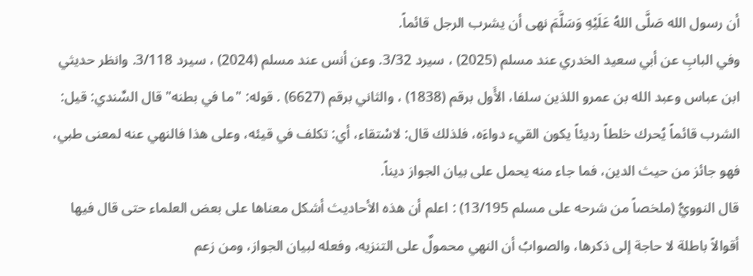أن رسول الله صَلَّى اللهُ عَلَيْهِ وَسَلَّمَ نهى أن يشرب الرجل قائماً.
وفي البابِ عن أبي سعيد الخدري عند مسلم (2025) ، سيرد 3/32. وعن أنس عند مسلم (2024) ، سيرد 3/118. وانظر حديثي ابن عباس وعبد الله بن عمرو اللذين سلفا، الأَول برقم (1838) ، والثاني برقم (6627) . قوله: "ما في بطنه" قال السِّندي: قيل: الشرب قائماً يُحرك خلطاً رديئاً يكون القيء دواءَه، فلذلك قال: لاسْتقاء، أي: تكلف في قيئه، وعلى هذا فالنهي عنه لمعنى طبي، فهو جائز من حيث الدين، فما جاء منه يحمل على بيان الجواز ديناً.
قال النوويُّ (ملخصاً من شرحه على مسلم 13/195) : اعلم أن هذه الأحاديث أشكل معناها على بعض العلماء حتى قال فيها أقوالاً باطلة لا حاجة إلى ذكرها، والصوابُ أن النهي محمولٌ على التنزيه، وفعله لبيان الجواز، ومن زعم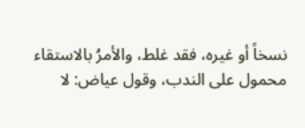نسخاً أو غيره، فقد غلط، والأمرُ بالاستقاء محمول على الندب، وقول عياض: لا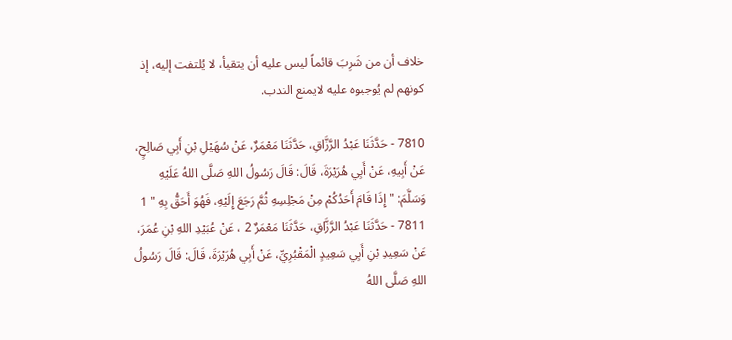خلاف أن من شَرِبَ قائماً ليس عليه أن يتقيأ، لا يُلتفت إليه، إذ كونهم لم يُوجبوه عليه لايمنع الندب.

7810 - حَدَّثَنَا عَبْدُ الرَّزَّاقِ، حَدَّثَنَا مَعْمَرٌ، عَنْ سُهَيْلِ بْنِ أَبِي صَالِحٍ، عَنْ أَبِيهِ، عَنْ أَبِي هُرَيْرَةَ، قَالَ: قَالَ رَسُولُ اللهِ صَلَّى اللهُ عَلَيْهِ وَسَلَّمَ: " إِذَا قَامَ أَحَدُكُمْ مِنْ مَجْلِسِهِ ثُمَّ رَجَعَ إِلَيْهِ، فَهُوَ أَحَقُّ بِهِ " 1 7811 - حَدَّثَنَا عَبْدُ الرَّزَّاقِ، حَدَّثَنَا مَعْمَرٌ 2 ، عَنْ عُبَيْدِ اللهِ بْنِ عُمَرَ، عَنْ سَعِيدِ بْنِ أَبِي سَعِيدٍ الْمَقْبُرِيِّ، عَنْ أَبِي هُرَيْرَةَ، قَالَ: قَالَ رَسُولُ اللهِ صَلَّى اللهُ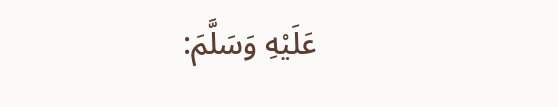عَلَيْهِ وَسَلَّمَ: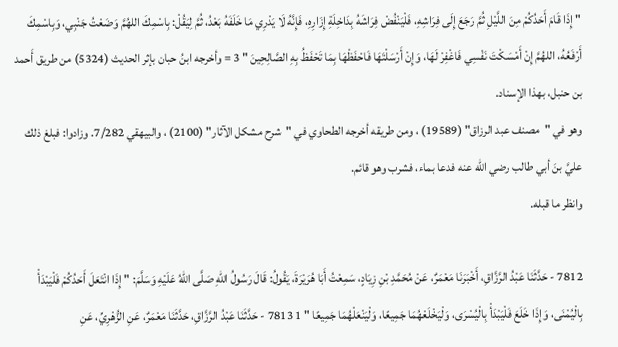" إِذَا قَامَ أَحَدُكُمْ مِنَ اللَّيْلِ ثُمَّ رَجَعَ إِلَى فِرَاشِهِ، فَلْيَنْفُضْ فِرَاشَهُ بِدَاخِلَةِ إِزَارِهِ، فَإِنَّهُ لَا يَدْرِي مَا خَلَفَهُ بَعْدُ، ثُمَّ لِيَقُلْ: بِاسْمِكَ اللهُمَّ وَضَعْتُ جَنْبِي، وَبِاسْمِكَ أَرْفَعُهُ، اللهُمَّ إِنْ أَمْسَكْتَ نَفْسِي فَاغْفِرْ لَهَا، وَإِنْ أَرْسَلْتَهَا فَاحْفَظْهَا بِمَا تَحْفَظُ بِهِ الصَّالِحِينَ " 3 = وأخرجه ابنُ حبان بإثر الحديث (5324) من طريق أَحمد بن حنبل، بهذا الإسناد.
وهو في "مصنف عبد الرزاق" (19589) ، ومن طريقه أخرجه الطحاوي في "شرح مشكل الآثار" (2100) ، والبيهقي 7/282. وزادوا: فبلغ ذلك عليَّ بنَ أبي طالب رضي الله عنه فدعا بماء، فشرب وهو قائم.
وانظر ما قبله.

7812 - حَدَّثَنَا عَبْدُ الرَّزَّاقِ، أَخْبَرَنَا مَعْمَرٌ، عَنْ مُحَمَّدِ بْنِ زِيَادٍ، سَمِعْتُ أَبَا هُرَيْرَةَ، يَقُولُ: قَالَ رَسُولُ اللهِ صَلَّى اللهُ عَلَيْهِ وَسَلَّمَ: " إِذَا انْتَعَلَ أَحَدُكُمْ فَلْيَبْدَأْ بِالْيُمْنَى، وَإِذَا خَلَعَ فَلْيَبْدَأْ بِالْيُسْرَى، وَلْيَخْلَعْهُمَا جَمِيعًا، وَلْيَنْعَلْهُمَا جَمِيعًا " 1 7813 - حَدَّثَنَا عَبْدُ الرَّزَّاقِ، حَدَّثَنَا مَعْمَرٌ، عَنِ الزُّهْرِيِّ، عَنِ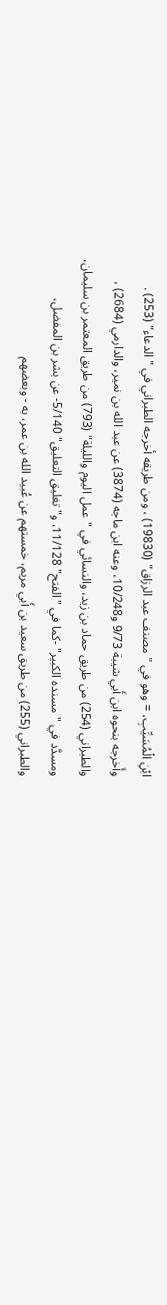ابْنِ الْمُسَيِّبِ، = وهو في "مصنف عبد الرزاق" (19830) ، ومن طريقه أخرجه الطبراني في "الدعاء" (253) . وأَخرجه بنحوه ابن أَبي شيبة 9/73 و10/248، وعنه ابن ماجه (3874) عن عبد الله بن نمير، والدارمي (2684) ، والطبراني (254) من طريق حماد بن زيد، والنسائي في "عمل اليوم والليلة" (793) من طريق المعتمر بن سليمان، ومسدَّد في "مسنده الكبير" -كما في "الفتح" 11/128، و"تغليق التعليق" 5/140- عن بشر بن المفضل، والطبراني (255) من طريق سعيد بن أَبي مريم، خمستهم عن عُبيد الله بن عمر، به - وبعضهم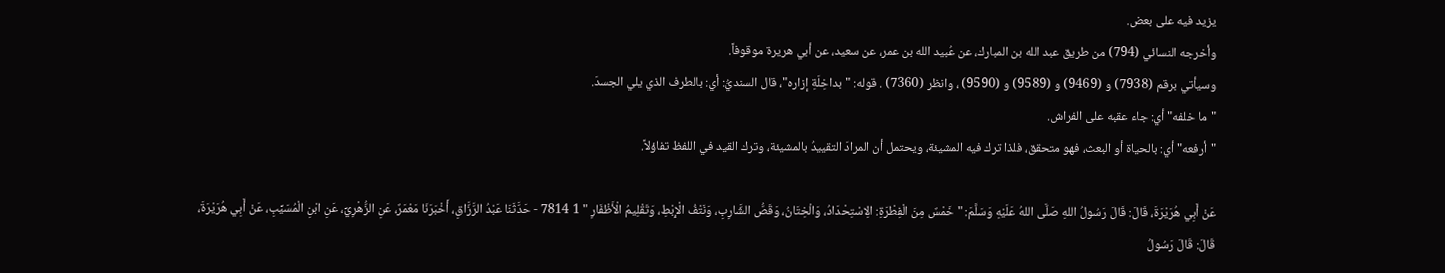يزيد فيه على بعض.
وأخرجه النسائي (794) من طريق عبد الله بن المبارك، عن عُبيد الله بن عمر، عن سعيد، عن أبي هريرة موقوفاً.
وسيأتي برقم (7938) و (9469) و (9589) و (9590) ، وانظر (7360) . قوله: "بداخِلَةِ إزاره"، قال السنديُّ: أي: بالطرف الذي يلي الجسدَ.
"ما خلفه" أي: جاء عقبه على الفراش.
"أرفعه" أي: بالحياة أو البعث، فهو متحقق، فلذا ترك فيه المشيئة، ويحتمل أن المرادَ التقييدُ بالمشيئة، وترك القيد في اللفظ تفاؤلاً.

عَنْ أَبِي هُرَيْرَةَ، قَالَ: قَالَ رَسُولُ اللهِ صَلَّى اللهُ عَلَيْهِ وَسَلَّمَ: " خَمْسٌ مِنَ الْفِطْرَةِ: الِاسْتِحْدَادُ، وَالْخِتَانُ، وَقَصُّ الشَّارِبِ، وَنَتْفُ الْإِبْطِ، وَتَقْلِيمُ الْأَظْفَارِ " 1 7814 - حَدَّثَنَا عَبْدُ الرَّزَّاقِ، أَخْبَرَنَا مَعْمَرٌ، عَنِ الزُّهْرِيِّ، عَنِ ابْنِ الْمُسَيِّبِ، عَنْ أَبِي هُرَيْرَةَ، قَالَ: قَالَ رَسُولُ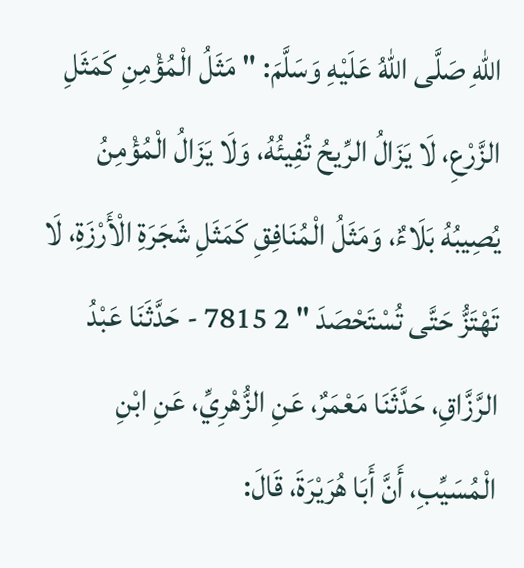اللهِ صَلَّى اللهُ عَلَيْهِ وَسَلَّمَ: " مَثَلُ الْمُؤْمِنِ كَمَثَلِ الزَّرْعِ، لَا يَزَالُ الرِّيحُ تُفِيئُهُ، وَلَا يَزَالُ الْمُؤْمِنُ يُصِيبُهُ بَلَاءٌ، وَمَثَلُ الْمُنَافِقِ كَمَثَلِ شَجَرَةِ الْأَرْزَةِ، لَا تَهْتَزُّ حَتَّى تُسْتَحْصَدَ " 2 7815 - حَدَّثَنَا عَبْدُ الرَّزَّاقِ، حَدَّثَنَا مَعْمَرٌ، عَنِ الزُّهْرِيِّ، عَنِ ابْنِ الْمُسَيِّبِ، أَنَّ أَبَا هُرَيْرَةَ، قَالَ: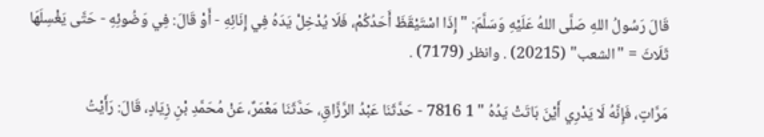قَالَ رَسُولُ اللهِ صَلَّى اللهُ عَلَيْهِ وَسَلَّمَ: " إِذَا اسْتَيْقَظَ أَحَدُكُمْ، فَلَا يُدْخِلْ يَدَهُ فِي إِنَائِهِ - أَوْ قَالَ: فِي وَضُوئِهِ - حَتَّى يَغْسِلَهَا ثَلَاثَ = "الشعب" (20215) . وانظر (7179) .

مَرَّاتٍ، فَإِنَّهُ لَا يَدْرِي أَيْنَ بَاتَتْ يَدُهُ " 1 7816 - حَدَّثَنَا عَبْدُ الرَّزَّاقِ، حَدَّثَنَا مَعْمَرٌ، عَنْ مُحَمَّدِ بْنِ زِيَادٍ، قَالَ: رَأَيْتُ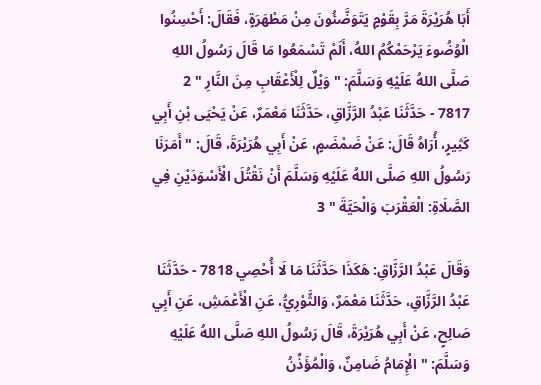أَبَا هُرَيْرَةَ مَرَّ بِقَوْمٍ يَتَوَضَّئُونَ مِنْ مَطْهَرَةٍ، فَقَالَ: أَحْسِنُوا الْوُضُوءَ يَرْحَمْكُمُ اللهُ، أَلَمْ تَسْمَعُوا مَا قَالَ رَسُولُ اللهِ صَلَّى اللهُ عَلَيْهِ وَسَلَّمَ: " وَيْلٌ لِلْأَعْقَابِ مِنَ النَّارِ " 2 7817 - حَدَّثَنَا عَبْدُ الرَّزَّاقِ، حَدَّثَنَا مَعْمَرٌ، عَنْ يَحْيَى بْنِ أَبِي كَثِيرٍ، أُرَاهُ قَالَ: عَنْ ضَمْضَمٍ، عَنْ أَبِي هُرَيْرَةَ، قَالَ: " أَمَرَنَا رَسُولُ اللهِ صَلَّى اللهُ عَلَيْهِ وَسَلَّمَ أَنْ نَقْتُلَ الْأَسْوَدَيْنِ فِي الصَّلَاةِ: الْعَقْرَبَ وَالْحَيَّةَ " 3

وَقَالَ عَبْدُ الرَّزَّاقِ: هَكَذَا حَدَّثَنَا مَا لَا أُحْصِي 7818 - حَدَّثَنَا عَبْدُ الرَّزَّاقِ، حَدَّثَنَا مَعْمَرٌ، وَالثَّوْرِيُّ، عَنِ الْأَعْمَشِ، عَنِ أَبِي صَالِحٍ، عَنْ أَبِي هُرَيْرَةَ، قَالَ رَسُولُ اللهِ صَلَّى اللهُ عَلَيْهِ وَسَلَّمَ: " الْإِمَامُ ضَامِنٌ، وَالْمُؤَذِّنُ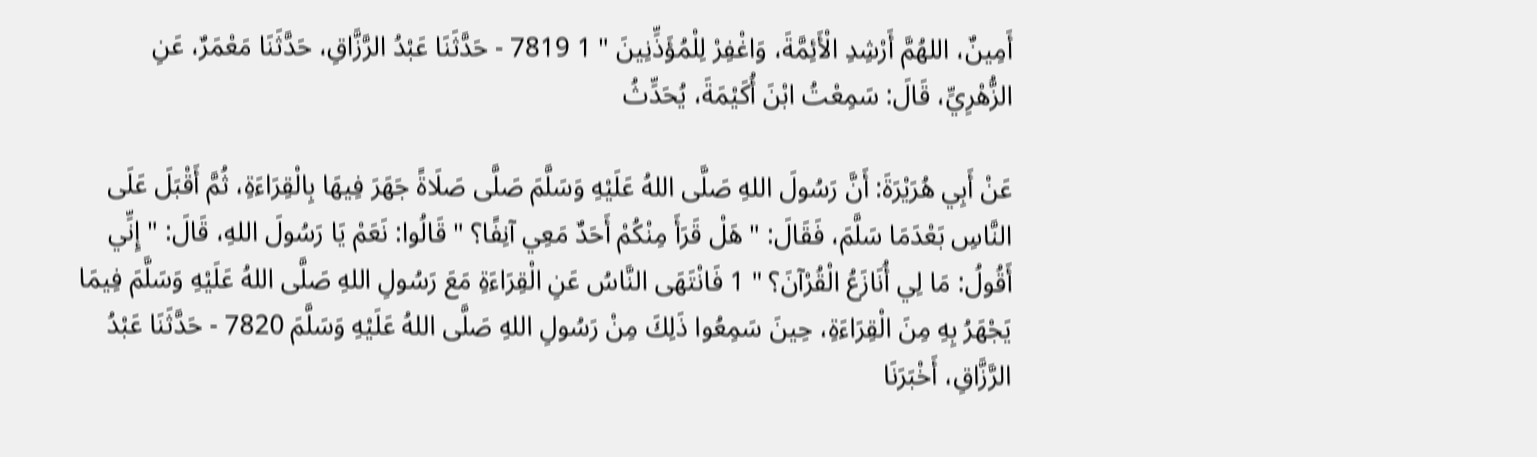أَمِينٌ، اللهُمَّ أَرْشِدِ الْأَئِمَّةَ، وَاغْفِرْ لِلْمُؤَذِّنِينَ " 1 7819 - حَدَّثَنَا عَبْدُ الرَّزَّاقِ، حَدَّثَنَا مَعْمَرٌ، عَنِ الزُّهْرِيِّ، قَالَ: سَمِعْتُ ابْنَ أُكَيْمَةَ، يُحَدِّثُ

عَنْ أَبِي هُرَيْرَةَ: أَنَّ رَسُولَ اللهِ صَلَّى اللهُ عَلَيْهِ وَسَلَّمَ صَلَّى صَلَاةً جَهَرَ فِيهَا بِالْقِرَاءَةِ، ثُمَّ أَقْبَلَ عَلَى النَّاسِ بَعْدَمَا سَلَّمَ، فَقَالَ: " هَلْ قَرَأَ مِنْكُمْ أَحَدٌ مَعِي آنِفًا؟ " قَالُوا: نَعَمْ يَا رَسُولَ اللهِ، قَالَ: " إِنِّي أَقُولُ: مَا لِي أُنَازَعُ الْقُرْآنَ؟ " 1 فَانْتَهَى النَّاسُ عَنِ الْقِرَاءَةِ مَعَ رَسُولِ اللهِ صَلَّى اللهُ عَلَيْهِ وَسَلَّمَ فِيمَا يَجْهَرُ بِهِ مِنَ الْقِرَاءَةِ، حِينَ سَمِعُوا ذَلِكَ مِنْ رَسُولِ اللهِ صَلَّى اللهُ عَلَيْهِ وَسَلَّمَ 7820 - حَدَّثَنَا عَبْدُ الرَّزَّاقِ، أَخْبَرَنَا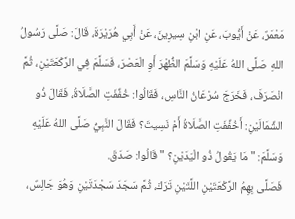مَعْمَرٌ، عَنْ أَيُّوبَ، عَنِ ابْنِ سِيرِينَ، عَنْ أَبِي هُرَيْرَةَ، قَالَ: صَلَّى رَسُولُ اللهِ صَلَّى اللهُ عَلَيْهِ وَسَلَّمَ الظُّهْرَ أَوِ الْعَصْرَ، فَسَلَّمَ فِي الرَّكْعَتَيْنِ، ثُمَّ انْصَرَفَ، فَخَرَجَ سُرْعَانُ النَّاسِ، فَقَالُوا: خُفِّفَتِ الصَّلَاةُ، فَقَالَ ذُو الشِّمَالَيْنِ: أَخُفِّفَتِ الصَّلَاةُ أَمْ نَسِيتَ؟ فَقَالَ النَّبِيُّ صَلَّى اللهُ عَلَيْهِ وَسَلَّمَ: " مَا يَقُولُ ذُو الْيَدَيْنِ؟ " قَالُوا: صَدَقَ.
فَصَلَّى بِهِمُ الرَّكْعَتَيْنِ اللَّتَيْنِ تَرَكَ، ثُمَّ سَجَدَ سَجْدَتَيْنِ وَهُوَ جَالِسٌ،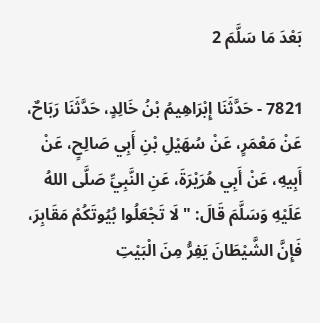بَعْدَ مَا سَلَّمَ 2

7821 - حَدَّثَنَا إِبْرَاهِيمُ بْنُ خَالِدٍ، حَدَّثَنَا رَبَاحٌ، عَنْ مَعْمَرٍ، عَنْ سُهَيْلِ بْنِ أَبِي صَالِحٍ، عَنْ أَبِيهِ، عَنْ أَبِي هُرَيْرَةَ، عَنِ النَّبِيِّ صَلَّى اللهُ عَلَيْهِ وَسَلَّمَ قَالَ: " لَا تَجْعَلُوا بُيُوتَكُمْ مَقَابِرَ، فَإِنَّ الشَّيْطَانَ يَفِرُّ مِنَ الْبَيْتِ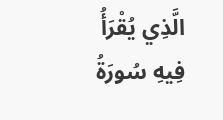الَّذِي يُقْرَأُ فِيهِ سُورَةُ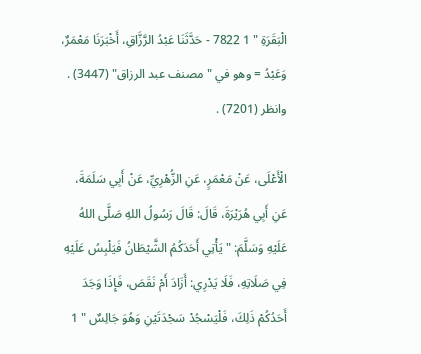الْبَقَرَةِ " 1 7822 - حَدَّثَنَا عَبْدُ الرَّزَّاقِ، أَخْبَرَنَا مَعْمَرٌ، وَعَبْدُ = وهو في "مصنف عبد الرزاق" (3447) . وانظر (7201) .

الْأَعْلَى، عَنْ مَعْمَرٍ، عَنِ الزُّهْرِيِّ، عَنْ أَبِي سَلَمَةَ، عَنِ أَبِي هُرَيْرَةَ، قَالَ: قَالَ رَسُولُ اللهِ صَلَّى اللهُ عَلَيْهِ وَسَلَّمَ: " يَأْتِي أَحَدَكُمُ الشَّيْطَانُ فَيَلْبِسُ عَلَيْهِ فِي صَلَاتِهِ، فَلَا يَدْرِي: أَزَادَ أَمْ نَقَصَ، فَإِذَا وَجَدَ أَحَدُكُمْ ذَلِكَ، فَلْيَسْجُدْ سَجْدَتَيْنِ وَهُوَ جَالِسٌ " 1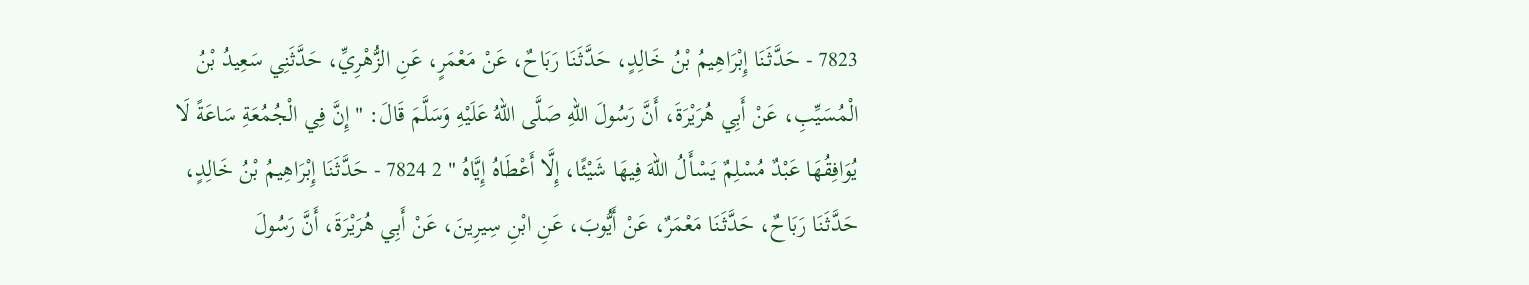7823 - حَدَّثَنَا إِبْرَاهِيمُ بْنُ خَالِدٍ، حَدَّثَنَا رَبَاحٌ، عَنْ مَعْمَرٍ، عَنِ الزُّهْرِيِّ، حَدَّثَنِي سَعِيدُ بْنُ الْمُسَيِّبِ، عَنْ أَبِي هُرَيْرَةَ، أَنَّ رَسُولَ اللهِ صَلَّى اللهُ عَلَيْهِ وَسَلَّمَ قَالَ: " إِنَّ فِي الْجُمُعَةِ سَاعَةً لَا يُوَافِقُهَا عَبْدٌ مُسْلِمٌ يَسْأَلُ اللهَ فِيهَا شَيْئًا، إِلَّا أَعْطَاهُ إِيَّاهُ " 2 7824 - حَدَّثَنَا إِبْرَاهِيمُ بْنُ خَالِدٍ، حَدَّثَنَا رَبَاحٌ، حَدَّثَنَا مَعْمَرٌ، عَنْ أَيُّوبَ، عَنِ ابْنِ سِيرِينَ، عَنْ أَبِي هُرَيْرَةَ، أَنَّ رَسُولَ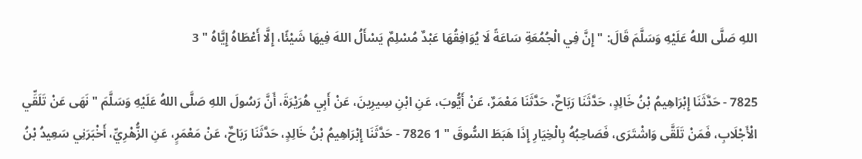اللهِ صَلَّى اللهُ عَلَيْهِ وَسَلَّمَ قَالَ: " إِنَّ فِي الْجُمُعَةِ سَاعَةً لَا يُوَافِقُهَا عَبْدٌ مُسْلِمٌ يَسْأَلُ اللهَ فِيهَا شَيْئًا، إِلَّا أَعْطَاهُ إِيَّاهُ " 3

7825 - حَدَّثَنَا إِبْرَاهِيمُ بْنُ خَالِدٍ، حَدَّثَنَا رَبَاحٌ، حَدَّثَنَا مَعْمَرٌ، عَنْ أَيُّوبَ، عَنِ ابْنِ سِيرِينَ، عَنْ أَبِي هُرَيْرَةَ، أَنَّ رَسُولَ اللهِ صَلَّى اللهُ عَلَيْهِ وَسَلَّمَ " نَهَى عَنْ تَلَقِّي الْأَجْلَابِ، فَمَنْ تَلَقَّى وَاشْتَرَى، فَصَاحِبُهُ بِالْخِيَارِ إِذَا هَبَطَ السُّوقَ " 1 7826 - حَدَّثَنَا إِبْرَاهِيمُ بْنُ خَالِدٍ، حَدَّثَنَا رَبَاحٌ، عَنْ مَعْمَرٍ، عَنِ الزُّهْرِيِّ، أَخْبَرَنِي سَعِيدُ بْنُ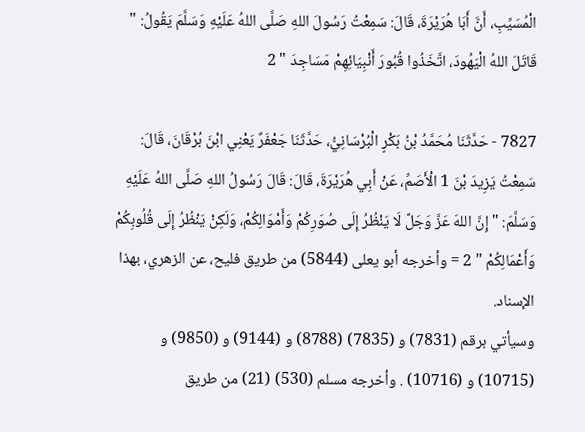الْمُسَيِّبِ، أَنَّ أَبَا هُرَيْرَةَ، قَالَ: سَمِعْتُ رَسُولَ اللهِ صَلَّى اللهُ عَلَيْهِ وَسَلَّمَ يَقُولُ: " قَاتَلَ اللهُ الْيَهُودَ، اتَّخَذُوا قُبُورَ أَنْبِيَائِهِمْ مَسَاجِدَ " 2

7827 - حَدَّثَنَا مُحَمَّدُ بْنُ بَكْرٍ الْبُرْسَانِيُّ، حَدَّثَنَا جَعْفَرٌ يَعْنِي ابْنَ بُرْقَانَ، قَالَ: سَمِعْتُ يَزِيدَ بْنَ 1 الْأَصَمِّ، عَنْ أَبِي هُرَيْرَةَ، قَالَ: قَالَ رَسُولُ اللهِ صَلَّى اللهُ عَلَيْهِ وَسَلَّمَ: " إِنَّ اللهَ عَزَّ وَجَلَّ لَا يَنْظُرُ إِلَى صُوَرِكُمْ وَأَمْوَالِكُمْ، وَلَكِنْ يَنْظُرُ إِلَى قُلُوبِكُمْ وَأَعْمَالِكُمْ " 2 = وأخرجه أبو يعلى (5844) من طريق فليح، عن الزهري، بهذا الإسناد.
وسيأتي برقم (7831) و (7835) (8788) و (9144) و (9850) و (10715) و (10716) . وأخرجه مسلم (530) (21) من طريق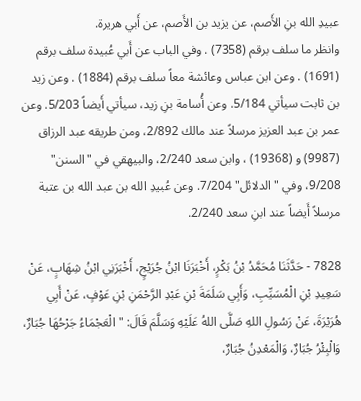عبيدِ الله بنِ الأَصم، عن يزيد بن الأَصم، عن أَبي هريرة.
وانظر ما سلف برقم (7358) . وفي الباب عن أَبي عُبيدة سلف برقم (1691) . وعن ابن عباس وعائشة معاً سلف برقم (1884) . وعن زيد بن ثابت سيأتي 5/184. وعن أُسامة بنِ زيد، سيأتي أَيضاً 5/203. وعن عمر بن عبد العزيز مرسلاً عند مالك 2/892، ومن طريقه عبد الرزاق (9987) و (19368) ، وابن سعد 2/240، والبيهقي في "السنن" 9/208، وفي " الدلائل" 7/204. وعن عُبيدِ الله بن عبد الله بن عتبة مرسلاً أَيضاً عند ابنِ سعد 2/240.

7828 - حَدَّثَنَا مُحَمَّدُ بْنُ بَكْرٍ، أَخْبَرَنَا ابْنُ جُرَيْجٍ، أَخْبَرَنِي ابْنُ شِهَابٍ، عَنْ سَعِيدِ بْنِ الْمُسَيِّبِ، وَأَبِي سَلَمَةَ بْنِ عَبْدِ الرَّحْمَنِ بْنِ عَوْفٍ، عَنْ أَبِي هُرَيْرَةَ، عَنْ رَسُولِ اللهِ صَلَّى اللهُ عَلَيْهِ وَسَلَّمَ قَالَ: " الْعَجْمَاءُ جَرْحُهَا جُبَارٌ، وَالْبِئْرُ جُبَارٌ، وَالْمَعْدِنُ جُبَارٌ،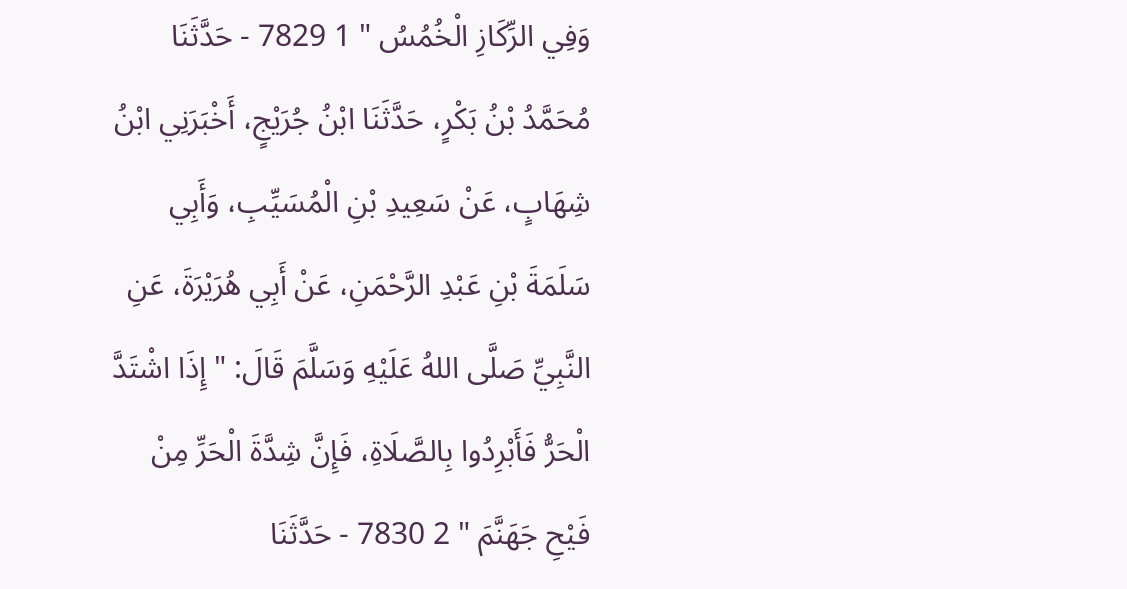وَفِي الرِّكَازِ الْخُمُسُ " 1 7829 - حَدَّثَنَا مُحَمَّدُ بْنُ بَكْرٍ، حَدَّثَنَا ابْنُ جُرَيْجٍ، أَخْبَرَنِي ابْنُ شِهَابٍ، عَنْ سَعِيدِ بْنِ الْمُسَيِّبِ، وَأَبِي سَلَمَةَ بْنِ عَبْدِ الرَّحْمَنِ، عَنْ أَبِي هُرَيْرَةَ، عَنِ النَّبِيِّ صَلَّى اللهُ عَلَيْهِ وَسَلَّمَ قَالَ: " إِذَا اشْتَدَّ الْحَرُّ فَأَبْرِدُوا بِالصَّلَاةِ، فَإِنَّ شِدَّةَ الْحَرِّ مِنْ فَيْحِ جَهَنَّمَ " 2 7830 - حَدَّثَنَا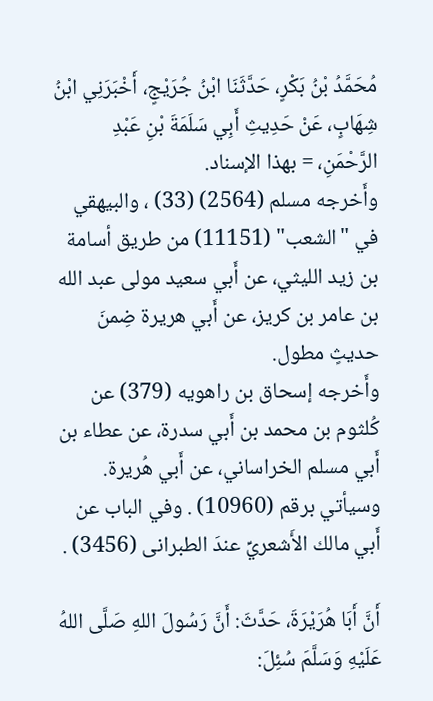مُحَمَّدُ بْنُ بَكْرٍ، حَدَّثَنَا ابْنُ جُرَيْجٍ، أَخْبَرَنِي ابْنُ شِهَابٍ، عَنْ حَدِيثِ أَبِي سَلَمَةَ بْنِ عَبْدِ الرَّحْمَنِ، = بهذا الإسناد.
وأَخرجه مسلم (2564) (33) ، والبيهقي في "الشعب" (11151) من طريق أسامة بن زيد الليثي، عن أَبي سعيد مولى عبد الله بن عامر بن كريز، عن أَبي هريرة ضِمنَ حديثٍ مطول.
وأَخرجه إسحاق بن راهويه (379) عن كُلثوم بن محمد بن أَبي سدرة، عن عطاء بن أَبي مسلم الخراساني، عن أَبي هُريرة.
وسيأتي برقم (10960) . وفي الباب عن أَبي مالك الأَشعريِّ عندَ الطبرانى (3456) .

أَنَّ أَبَا هُرَيْرَةَ، حَدَّثَ: أَنَّ رَسُولَ اللهِ صَلَّى اللهُ عَلَيْهِ وَسَلَّمَ سُئِلَ: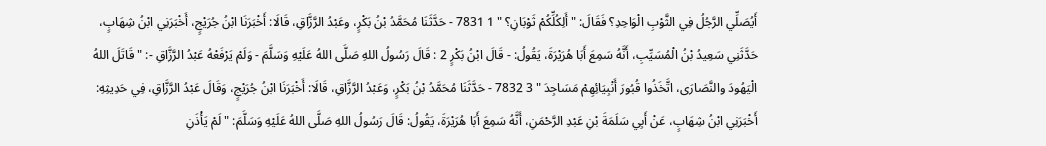أَيُصَلِّي الرَّجُلُ فِي الثَّوْبِ الْوَاحِدِ؟ فَقَالَ: " أَلِكُلِّكُمْ ثَوْبَانِ؟ " 1 7831 - حَدَّثَنَا مُحَمَّدُ بْنُ بَكْرٍ، وعَبْدُ الرَّزَّاقِ، قَالَا: أَخْبَرَنَا ابْنُ جُرَيْجٍ، أَخْبَرَنِي ابْنُ شِهَابٍ، حَدَّثَنِي سَعِيدُ بْنُ الْمُسَيِّبِ، أَنَّهُ سَمِعَ أَبَا هُرَيْرَةَ، يَقُولُ: - قَالَ ابْنُ بَكْرٍ 2 : قَالَ رَسُولُ اللهِ صَلَّى اللهُ عَلَيْهِ وَسَلَّمَ - وَلَمْ يَرْفَعْهُ عَبْدُ الرَّزَّاقِ -: " قَاتَلَ اللهُ الْيَهُودَ والنَّصَارَى، اتَّخَذُوا قُبُورَ أَنْبِيَائِهِمْ مَسَاجِدَ " 3 7832 - حَدَّثَنَا مُحَمَّدُ بْنُ بَكْرٍ، وَعَبْدُ الرَّزَّاقِ، قَالَا: أَخْبَرَنَا ابْنُ جُرَيْجٍ، وَقَالَ عَبْدُ الرَّزَّاقِ، فِي حَدِيثِهِ: أَخْبَرَنِي ابْنُ شِهَابٍ، عَنْ أَبِي سَلَمَةَ بْنِ عَبْدِ الرَّحْمَنِ، أَنَّهُ سَمِعَ أَبَا هُرَيْرَةَ، يَقُولُ: قَالَ رَسُولُ اللهِ صَلَّى اللهُ عَلَيْهِ وَسَلَّمَ: " لَمْ يَأْذَنِ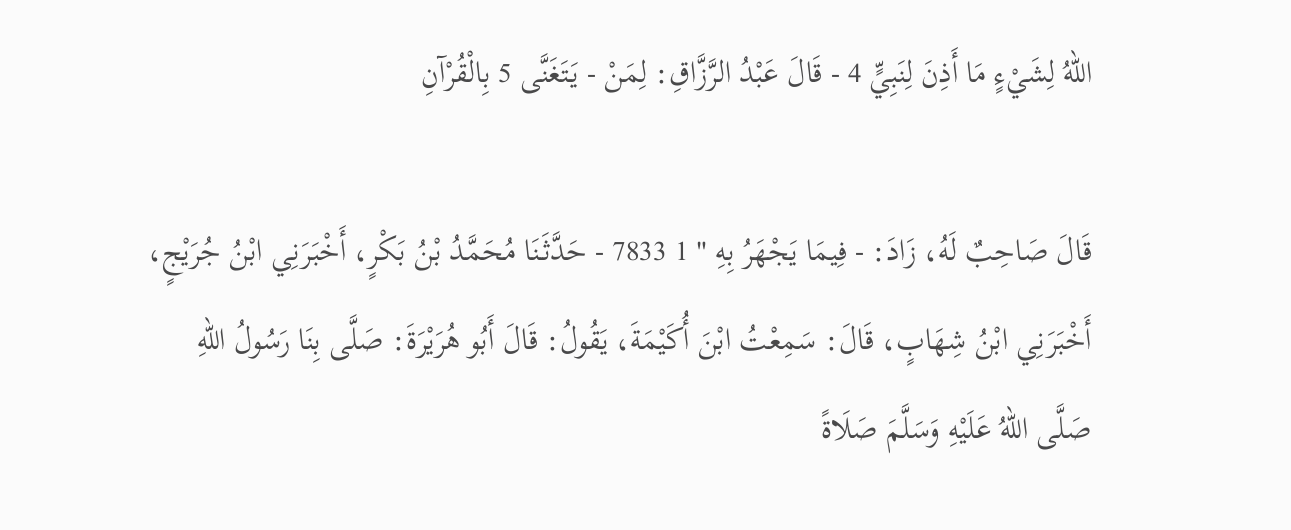اللهُ لِشَيْءٍ مَا أَذِنَ لِنَبِيٍّ 4 - قَالَ عَبْدُ الرَّزَّاقِ: لِمَنْ - يَتَغَنَّى 5 بِالْقُرْآنِ

قَالَ صَاحِبٌ لَهُ، زَادَ: - فِيمَا يَجْهَرُ بِهِ " 1 7833 - حَدَّثَنَا مُحَمَّدُ بْنُ بَكْرٍ، أَخْبَرَنِي ابْنُ جُرَيْجٍ، أَخْبَرَنِي ابْنُ شِهَابٍ، قَالَ: سَمِعْتُ ابْنَ أُكَيْمَةَ، يَقُولُ: قَالَ أَبُو هُرَيْرَةَ: صَلَّى بِنَا رَسُولُ اللهِ صَلَّى اللهُ عَلَيْهِ وَسَلَّمَ صَلَاةً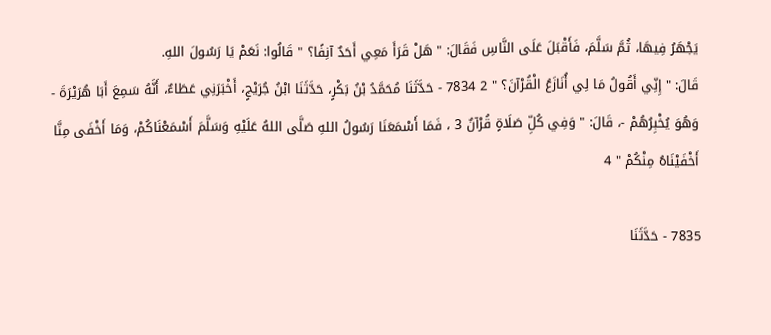يَجْهَرُ فِيهَا، ثُمَّ سَلَّمَ، فَأَقْبَلَ عَلَى النَّاسِ فَقَالَ: " هَلْ قَرَأَ مَعِي أَحَدٌ آنِفًا؟ " قَالُوا: نَعَمْ يَا رَسُولَ اللهِ.
قَالَ: " إِنِّي أَقُولُ مَا لِي أُنَازَعُ الْقُرْآنَ؟ " 2 7834 - حَدَّثَنَا مُحَمَّدُ بْنُ بَكْرٍ، حَدَّثَنَا ابْنُ جُرَيْجٍ، أَخْبَرَنِي عَطَاءٌ، أَنَّهُ سَمِعَ أَبَا هُرَيْرَةَ - وَهُوَ يُخْبِرُهُمْ -، قَالَ: " وَفِي كُلِّ صَلَاةٍ قُرْآنٌ 3 ، فَمَا أَسْمَعَنَا رَسُولُ اللهِ صَلَّى اللهُ عَلَيْهِ وَسَلَّمَ أَسْمَعْنَاكُمْ، وَمَا أَخْفَى مِنَّا أَخْفَيْنَاهُ مِنْكُمْ " 4

7835 - حَدَّثَنَا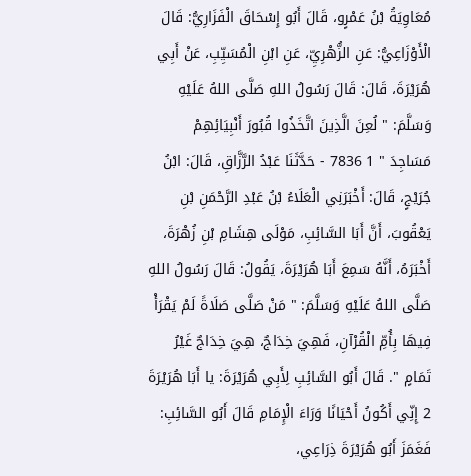مُعَاوِيَةُ بْنُ عَمْرٍو، قَالَ أَبُو إِسْحَاقَ الْفَزَارِيُّ: قَالَ الْأَوْزَاعِيُّ: عَنِ الزُّهْرِيِّ، عَنِ ابْنِ الْمُسَيِّبِ، عَنْ أَبِي هُرَيْرَةَ، قَالَ: قَالَ رَسُولُ اللهِ صَلَّى اللهُ عَلَيْهِ وَسَلَّمَ: " لُعِنَ الَّذِينَ اتَّخَذُوا قُبُورَ أَنْبِيَائِهِمْ مَسَاجِدَ " 1 7836 - حَدَّثَنَا عَبْدُ الرَّزَّاقِ، قَالَ: ابْنُ جُرَيْجٍ، قَالَ: أَخْبَرَنِي الْعَلَاءُ بْنُ عَبْدِ الرَّحْمَنِ بْنِ يَعْقُوبَ، أَنَّ أَبَا السَّائِبِ، مَوْلَى هِشَامِ بْنِ زُهْرَةَ، أَخْبَرَهُ، أَنَّهُ سَمِعَ أَبَا هُرَيْرَةَ، يَقُولُ: قَالَ رَسُولُ اللهِ صَلَّى اللهُ عَلَيْهِ وَسَلَّمَ: " مَنْ صَلَّى صَلَاةً لَمْ يَقْرَأْ فِيهَا بِأُمِّ الْقُرْآنِ، فَهِيَ خِدَاجٌ، هِيَ خِدَاجٌ غَيْرُ تَمَامٍ ". قَالَ أَبُو السَّائِبِ لِأَبِي هُرَيْرَةَ: يا أَبَا هُرَيْرَةَ 2 إِنِّي أَكُونُ أَحْيَانًا وَرَاءَ الْإِمَامِ قَالَ أَبُو السَّائِبِ: فَغَمَزَ أَبُو هُرَيْرَةَ ذِرَاعِي،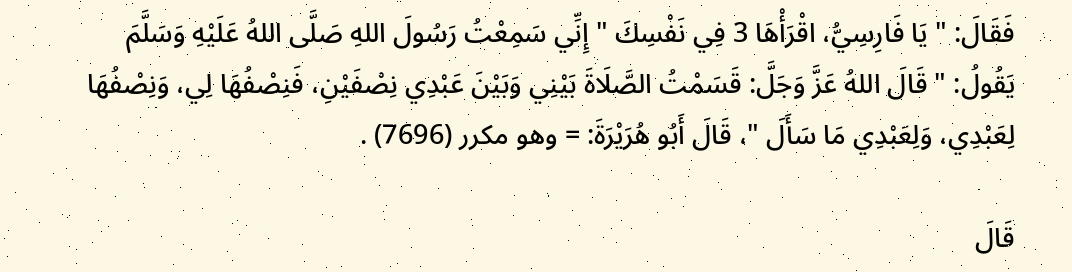فَقَالَ: " يَا فَارِسِيُّ، اقْرَأْهَا 3 فِي نَفْسِكَ " إِنِّي سَمِعْتُ رَسُولَ اللهِ صَلَّى اللهُ عَلَيْهِ وَسَلَّمَ يَقُولُ: " قَالَ اللهُ عَزَّ وَجَلَّ: قَسَمْتُ الصَّلَاةَ بَيْنِي وَبَيْنَ عَبْدِي نِصْفَيْنِ، فَنِصْفُهَا لِي، وَنِصْفُهَا لِعَبْدِي، وَلِعَبْدِي مَا سَأَلَ "، قَالَ أَبُو هُرَيْرَةَ: = وهو مكرر (7696) .

قَالَ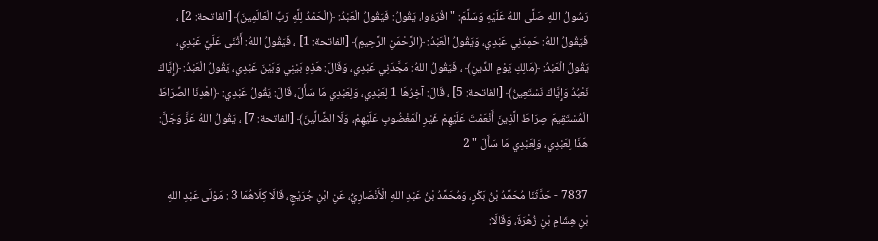رَسُولُ اللهِ صَلَّى اللهُ عَلَيْهِ وَسَلَّمَ: " اقْرَءُوا، يَقُولُ: فَيَقُولُ الْعَبْدُ: ﴿الْحَمْدُ لِلَّهِ رَبِّ الْعَالَمِينَ﴾ [الفاتحة: 2] ، فَيَقُولُ اللهُ: حَمِدَنِي عَبْدِي، وَيَقُولُ الْعَبْدُ: ﴿الرَّحْمَنِ الرَّحِيمِ﴾ [الفاتحة: 1] ، فَيَقُولُ اللهُ: أَثْنَى عَلَيَّ عَبْدِي، يَقُولُ الْعَبْدُ: ﴿مَالِكِ يَوْمِ الدِّينِ﴾ ، فَيَقُولُ اللهُ: مَجَّدَنِي عَبْدِي، وَقَالَ: هَذِهِ بَيْنِي وَبَيْنَ عَبْدِي، يَقُولُ الْعَبْدُ: ﴿إِيَّاكَ نَعْبُدُ وَإِيَّاكَ نَسْتَعِينُ﴾ [الفاتحة: 5] ، قَالَ: آخِرُهَا 1 لِعَبْدِي، وَلِعَبْدِي مَا سَأَلَ، قَالَ: يَقُولُ عَبْدِي: ﴿اهْدِنَا الصِّرَاطَ الْمُسْتَقِيمَ صِرَاطَ الَّذِينَ أَنْعَمْتَ عَلَيْهِمْ غَيْرِ الْمَغْضُوبِ عَلَيْهِمْ، وَلَا الضَّالِّينَ﴾ [الفاتحة: 7] ، يَقُولُ اللهُ عَزَّ وَجَلَّ: هَذَا لِعَبْدِي، وَلِعَبْدِي مَا سَأَلَ " 2

7837 - حَدَّثَنَا مُحَمَّدُ بْنُ بَكْرٍ، وَمُحَمَّدُ بْنُ عَبْدِ اللهِ الْأَنْصَارِيُّ، عَنِ ابْنِ جُرَيْجٍ، قَالَا كِلَاهُمَا 3 : مَوْلَى عَبْدِ اللهِ بْنِ هِشَامِ بْنِ زُهْرَةَ، وَقَالَا: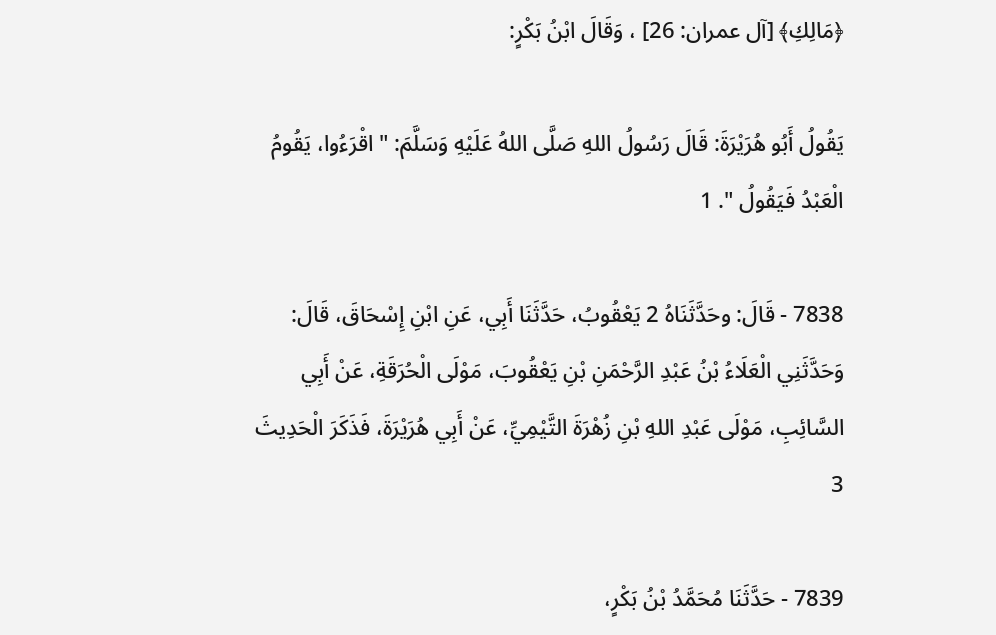﴿مَالِكِ﴾ [آل عمران: 26] ، وَقَالَ ابْنُ بَكْرٍ:

يَقُولُ أَبُو هُرَيْرَةَ: قَالَ رَسُولُ اللهِ صَلَّى اللهُ عَلَيْهِ وَسَلَّمَ: " اقْرَءُوا، يَقُومُ الْعَبْدُ فَيَقُولُ ". 1

7838 - قَالَ: وحَدَّثَنَاهُ 2 يَعْقُوبُ، حَدَّثَنَا أَبِي، عَنِ ابْنِ إِسْحَاقَ، قَالَ: وَحَدَّثَنِي الْعَلَاءُ بْنُ عَبْدِ الرَّحْمَنِ بْنِ يَعْقُوبَ، مَوْلَى الْحُرَقَةِ، عَنْ أَبِي السَّائِبِ، مَوْلَى عَبْدِ اللهِ بْنِ زُهْرَةَ التَّيْمِيِّ، عَنْ أَبِي هُرَيْرَةَ، فَذَكَرَ الْحَدِيثَ 3

7839 - حَدَّثَنَا مُحَمَّدُ بْنُ بَكْرٍ،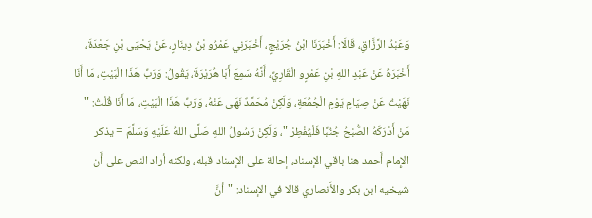وَعَبْدُ الرَّزَّاقِ، قَالَا: أَخْبَرَنَا ابْنُ جُرَيْجٍ، أَخْبَرَنِي عَمْرُو بْنُ دِينَارٍ، عَنْ يَحْيَى بْنِ جَعْدَةَ، أَخْبَرَهُ عَنْ عَبْدِ اللهِ بْنِ عَمْرٍو الْقَارِيِّ، أَنَّهُ سَمِعَ أَبَا هُرَيْرَةَ، يَقُولُ: وَرَبِّ هَذَا الْبَيْتِ، مَا أَنَا نَهَيْتُ عَنْ صِيَامِ يَوْمِ الْجُمُعَةِ، وَلَكِنْ مُحَمَّدٌ نَهَى عَنْهُ، وَرَبِّ هَذَا الْبَيْتِ، مَا أَنَا قُلْتُ: " مَنْ أَدْرَكَهُ الصُّبْحُ جُنُبًا فَلْيُفْطِرْ "، وَلَكِنْ رَسُولُ اللهِ صَلَّى اللهُ عَلَيْهِ وَسَلَّمَ = يذكر الإِمام أَحمد هنا باقي الإسناد، إحالة على الإسناد قبله، ولكنه أراد النص على أَن شيخيه ابن بكر والأَنصاري قالا في الإسناد: "أنَّ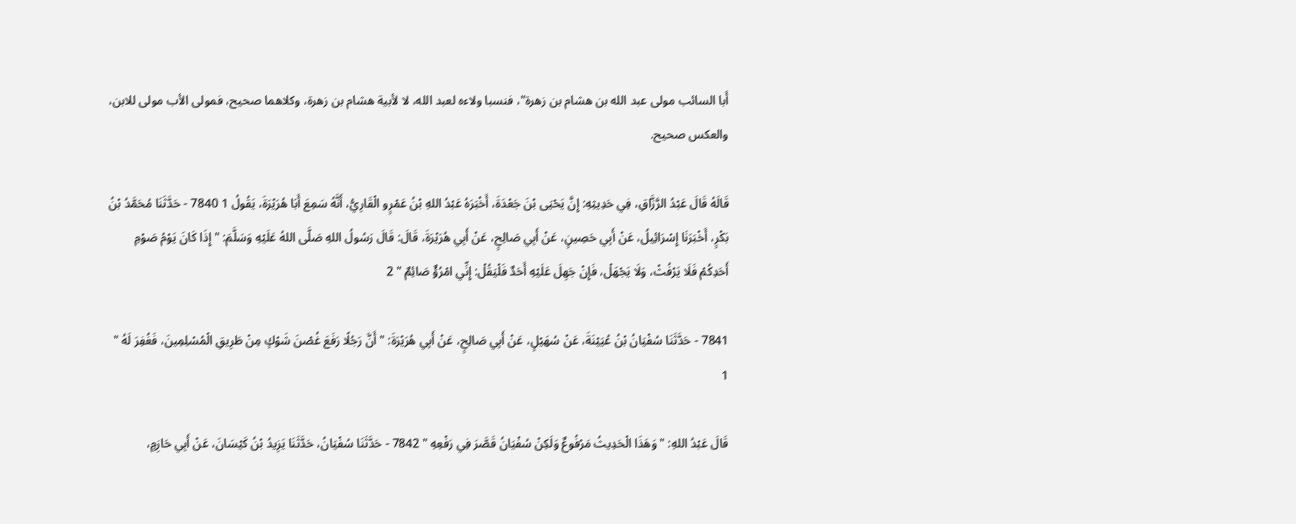أَبا السائب مولى عبد الله بن هشام بن زهرة"، فنسبا ولاءه لعبد الله، لا لأبية هشام بن زهرة، وكلاهما صحيح، فمولى الأب مولى للابن، والعكس صحيح.

قَالَهُ قَالَ عَبْدُ الرَّزَّاقِ، فِي حَدِيثِهِ: إِنَّ يَحْيَى بْنَ جَعْدَةَ، أَخْبَرَهُ عَبْدُ اللهِ بْنُ عَمْرٍو الْقَارِيُّ، أَنَّهُ سَمِعَ أَبَا هُرَيْرَةَ، يَقُولُ 1 7840 - حَدَّثَنَا مُحَمَّدُ بْنُ بَكْرٍ، أَخْبَرَنَا إِسْرَائِيلُ، عَنْ أَبِي حَصِينٍ، عَنْ أَبِي صَالِحٍ، عَنْ أَبِي هُرَيْرَةَ، قَالَ: قَالَ رَسُولُ اللهِ صَلَّى اللهُ عَلَيْهِ وَسَلَّمَ: " إِذَا كَانَ يَوْمُ صَوْمِ أَحَدِكُمْ فَلَا يَرْفُثْ، وَلَا يَجْهَلْ، فَإِنْ جَهِلَ عَلَيْهِ أَحَدٌ فَلْيَقُلْ: إِنِّي امْرُؤٌ صَائِمٌ " 2

7841 - حَدَّثَنَا سُفْيَانُ بْنُ عُيَيْنَةَ، عَنْ سُهَيْلٍ، عَنْ أَبِي صَالِحٍ، عَنْ أَبِي هُرَيْرَةَ: " أَنَّ رَجُلًا رَفَعَ غُصْنَ شَوْكٍ مِنْ طَرِيقِ الْمُسْلِمِينَ، فَغُفِرَ لَهُ " 1

قَالَ عَبْدُ اللهِ: " وَهَذَا الْحَدِيثُ مَرْفُوعٌ وَلَكِنْ سُفْيَانُ قَصَّرَ فِي رَفْعِهِ " 7842 - حَدَّثَنَا سُفْيَانُ، حَدَّثَنَا يَزِيدُ بْنُ كَيْسَانَ، عَنْ أَبِي حَازِمٍ،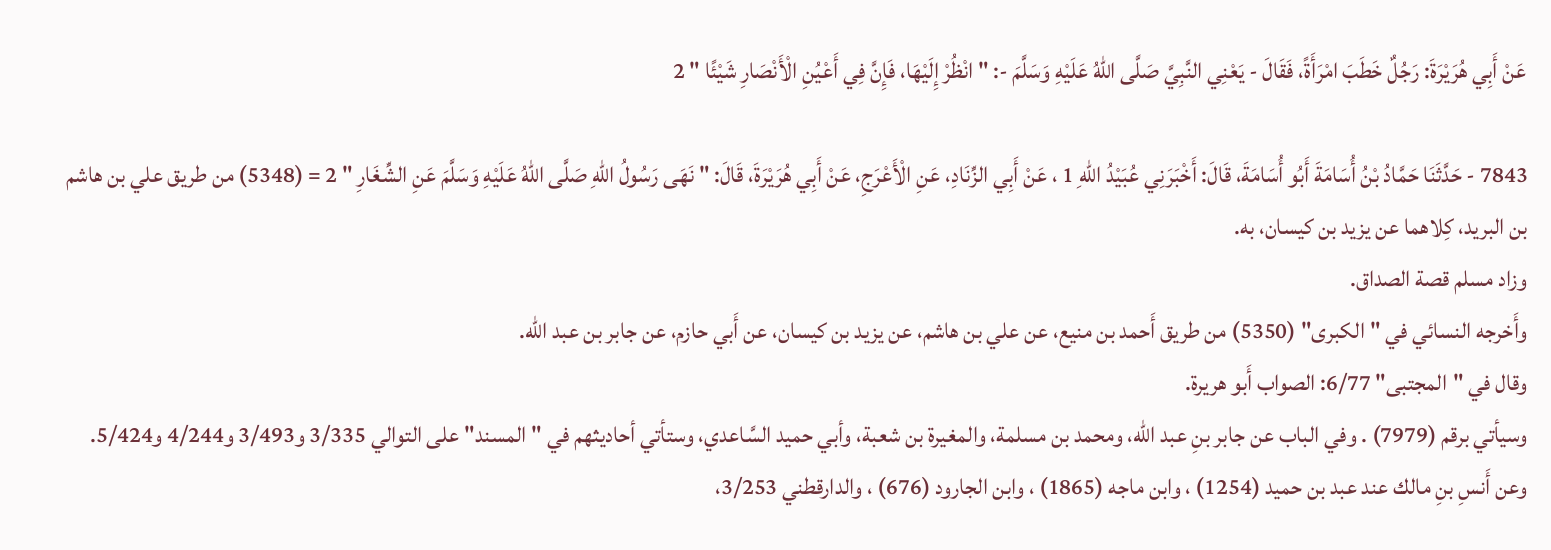عَنْ أَبِي هُرَيْرَةَ: رَجُلٌ خَطَبَ امْرَأَةً، فَقَالَ - يَعْنِي النَّبِيَّ صَلَّى اللهُ عَلَيْهِ وَسَلَّمَ -: " انْظُرْ إِلَيْهَا، فَإِنَّ فِي أَعْيُنِ الْأَنْصَارِ شَيْئًا " 2

7843 - حَدَّثَنَا حَمَّادُ بْنُ أُسَامَةَ أَبُو أُسَامَةَ، قَالَ: أَخْبَرَنِي عُبَيْدُ اللهِ 1 ، عَنْ أَبِي الزِّنَادِ، عَنِ الْأَعْرَجِ، عَنْ أَبِي هُرَيْرَةَ، قَالَ: " نَهَى رَسُولُ اللهِ صَلَّى اللهُ عَلَيْهِ وَسَلَّمَ عَنِ الشِّغَارِ " 2 = (5348) من طريق علي بن هاشم بن البريد، كِلاهما عن يزيد بن كيسان، به.
وزاد مسلم قصة الصداق.
وأَخرجه النسائي في "الكبرى" (5350) من طريق أَحمد بن منيع، عن علي بن هاشم، عن يزيد بن كيسان، عن أَبي حازم، عن جابر بن عبد الله.
وقال في "المجتبى" 6/77: الصواب أَبو هريرة.
وسيأتي برقم (7979) . وفي الباب عن جابر بنِ عبد الله، ومحمد بن مسلمة، والمغيرة بن شعبة، وأبي حميد السَّاعدي، وستأتي أحاديثهم في "المسند" على التوالي 3/335 و3/493 و4/244 و5/424. وعن أَنسِ بنِ مالك عند عبد بن حميد (1254) ، وابن ماجه (1865) ، وابن الجارود (676) ، والدارقطني 3/253،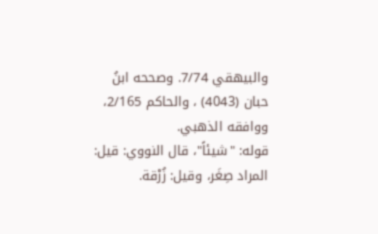والبيهقي 7/74. وصححه ابنُ حبان (4043) ، والحاكم 2/165، ووافقه الذهبي.
قوله: "شيئاً"، قال النووي: قيل: المراد صِغَر، وقيل: زُرْقة.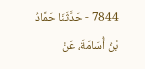7844 - حَدَّثَنَا حَمَّادُ بْنُ أُسَامَةَ، عَنْ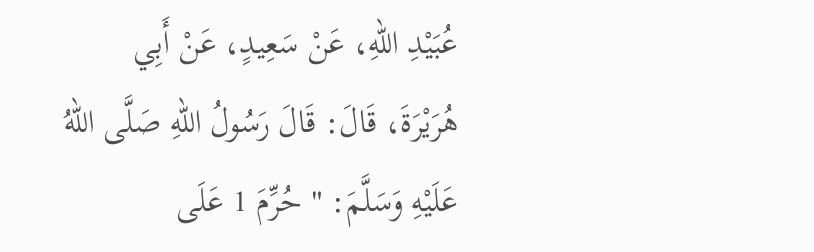عُبَيْدِ اللهِ، عَنْ سَعِيدٍ، عَنْ أَبِي هُرَيْرَةَ، قَالَ: قَالَ رَسُولُ اللهِ صَلَّى اللهُ عَلَيْهِ وَسَلَّمَ: " حُرِّمَ 1 عَلَى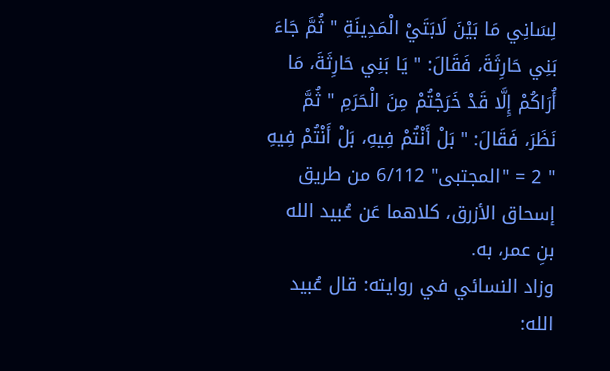لِسَانِي مَا بَيْنَ لَابَتَيْ الْمَدِينَةِ " ثُمَّ جَاءَ بَنِي حَارِثَةَ، فَقَالَ: " يَا بَنِي حَارِثَةَ، مَا أُرَاكُمْ إِلَّا قَدْ خَرَجْتُمْ مِنَ الْحَرَمِ " ثُمَّ نَظَرَ، فَقَالَ: " بَلْ أَنْتُمْ فِيهِ، بَلْ أَنْتُمْ فِيهِ " 2 = "المجتبى" 6/112 من طريق إسحاق الأزرق، كلاهما عَن عُبيد الله بنِ عمر، به.
وزاد النسائي في روايته: قال عُبيد الله: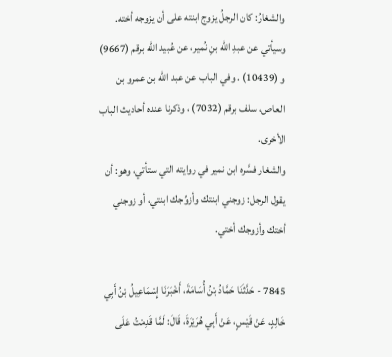والشغارُ: كان الرجلُ يزوج ابنته على أن يزوجه أخته.
وسيأتي عن عبدِ الله بنِ نُمير، عن عُبيد الله برقم (9667) و (10439) . وفي الباب عن عبد الله بن عمرو بن العاص، سلف برقم (7032) ، وذكرنا عنده أحاديث الباب الأخرى.
والشغار فسَّره ابن نمير في روايته التي ستأتي، وهو: أن يقول الرجل: زوجني ابنتك وأزوِّجك ابنتي، أو زوجني أختك وأزوجك أختي.

7845 - حَدَّثَنَا حَمَّادُ بْنُ أُسَامَةَ، أَخْبَرَنَا إِسْمَاعِيلُ بْنُ أَبِي خَالِدٍ، عَنْ قَيْسٍ، عَنْ أَبِي هُرَيْرَةَ، قَالَ: لَمَّا قَدِمْتُ عَلَى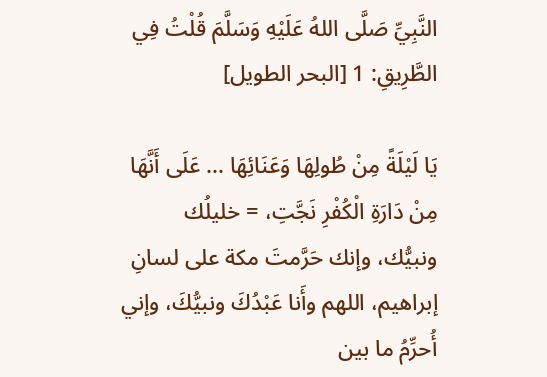النَّبِيِّ صَلَّى اللهُ عَلَيْهِ وَسَلَّمَ قُلْتُ فِي الطَّرِيقِ: 1 [البحر الطويل]

يَا لَيْلَةً مِنْ طُولِهَا وَعَنَائِهَا ... عَلَى أَنَّهَا مِنْ دَارَةِ الْكُفْرِ نَجَّتِ، = خليلُك ونبيُّك، وإنك حَرَّمتَ مكة على لسانِ إبراهيم، اللهم وأَنا عَبْدُكَ ونبيُّكَ، وإني أُحرِّمُ ما بين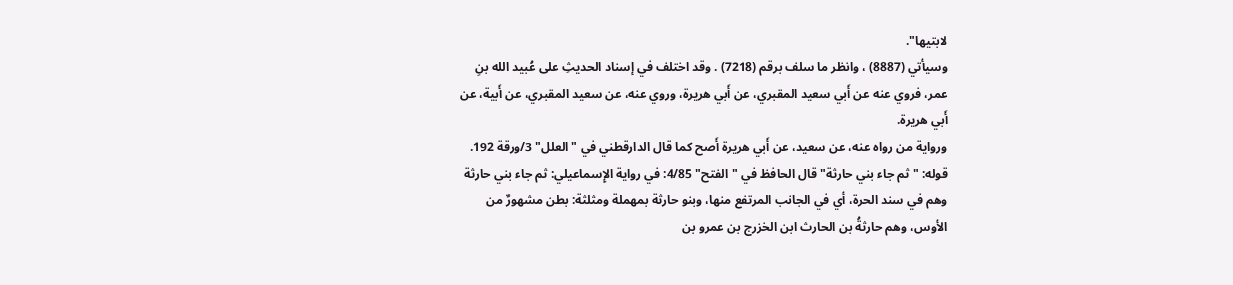لابتيها".
وسيأتي (8887) ، وانظر ما سلف برقم (7218) . وقد اختلف في إسناد الحديثِ على عُبيد الله بنِ عمر، فروي عنه عن أَبي سعيد المقبري، عن أَبي هريرة، وروي عنه، عن سعيد المقبري، عن أَبية، عن أَبي هريرة.
ورواية من رواه عنه، عن سعيد، عن أَبي هريرة أَصح كما قال الدارقطني في "العلل" 3/ورقة 192. قوله: "ثم جاء بني حارثة" قال الحافظ في "الفتح" 4/85: في رواية الإِسماعيلي: ثم جاء بني حارثة وهم في سند الحرة، أي في الجانب المرتفع منها، وبنو حارثة بمهملة ومثلثة: بطن مشهورٌ من الأوس، وهم حارثةُ بن الحارث ابن الخزرج بن عمرو بن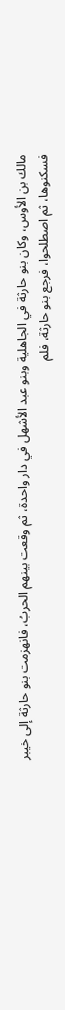مالك بن الأوس، وكان بنو حارثة في الجاهلية وبنو عبد الأشهل في دار واحدة، ثم وقعت بينهم الحربُ، فانهزمت بنو حارثة إلى خيبر فسكنوها، ثم اصطلحوا، فرجع بنو حارثة، فلم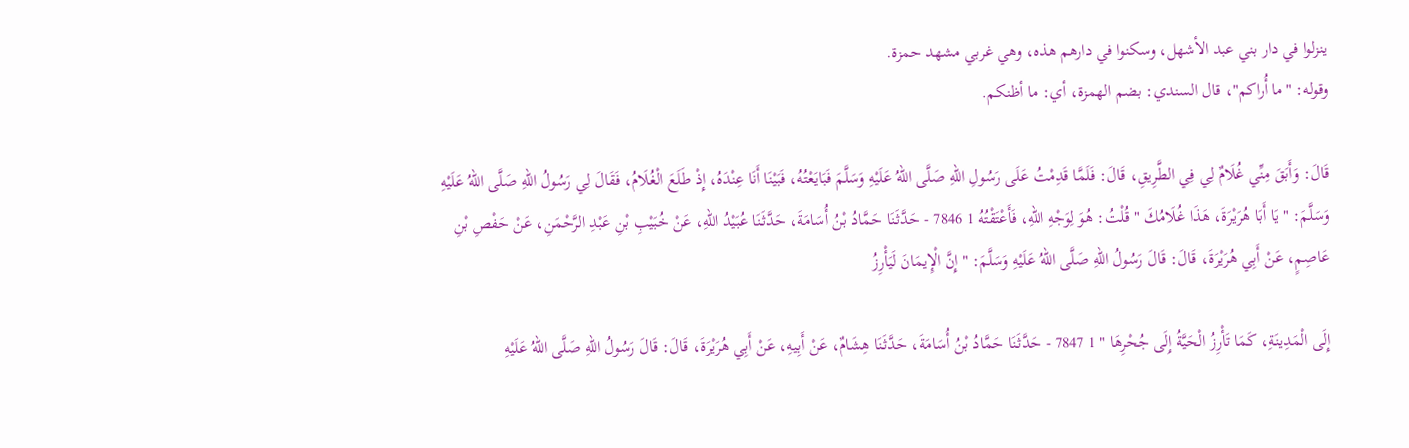ينزلوا في دار بني عبد الأشهل، وسكنوا في دارهم هذه، وهي غربي مشهد حمزة.
وقوله: "ما أُراكم"، قال السندي: بضم الهمزة، أي: ما أظنكم.

قَالَ: وَأَبَقَ مِنِّي غُلَامٌ لِي فِي الطَّرِيقِ، قَالَ: فَلَمَّا قَدِمْتُ عَلَى رَسُولِ اللهِ صَلَّى اللهُ عَلَيْهِ وَسَلَّمَ فَبَايَعْتُهُ، فَبَيْنَا أَنَا عِنْدَهُ، إِذْ طَلَعَ الْغُلَامُ، فَقَالَ لِي رَسُولُ اللهِ صَلَّى اللهُ عَلَيْهِ وَسَلَّمَ: " يَا أَبَا هُرَيْرَةَ، هَذَا غُلَامُكَ " قُلْتُ: هُوَ لِوَجْهِ اللهِ، فَأَعْتَقْتُهُ 1 7846 - حَدَّثَنَا حَمَّادُ بْنُ أُسَامَةَ، حَدَّثَنَا عُبَيْدُ اللهِ، عَنْ خُبَيْبِ بْنِ عَبْدِ الرَّحْمَنِ، عَنْ حَفْصِ بْنِ عَاصِمٍ، عَنْ أَبِي هُرَيْرَةَ، قَالَ: قَالَ رَسُولُ اللهِ صَلَّى اللهُ عَلَيْهِ وَسَلَّمَ: " إِنَّ الْإِيمَانَ لَيَأْرِزُ

إِلَى الْمَدِينَةِ، كَمَا تَأْرِزُ الْحَيَّةُ إِلَى جُحْرِهَا " 1 7847 - حَدَّثَنَا حَمَّادُ بْنُ أُسَامَةَ، حَدَّثَنَا هِشَامٌ، عَنْ أَبِيهِ، عَنْ أَبِي هُرَيْرَةَ، قَالَ: قَالَ رَسُولُ اللهِ صَلَّى اللهُ عَلَيْهِ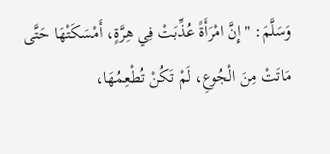وَسَلَّمَ: " إِنَّ امْرَأَةً عُذِّبَتْ فِي هِرَّةٍ، أَمْسَكَتْهَا حَتَّى مَاتَتْ مِنَ الْجُوعِ، لَمْ تَكُنْ تُطْعِمُهَا،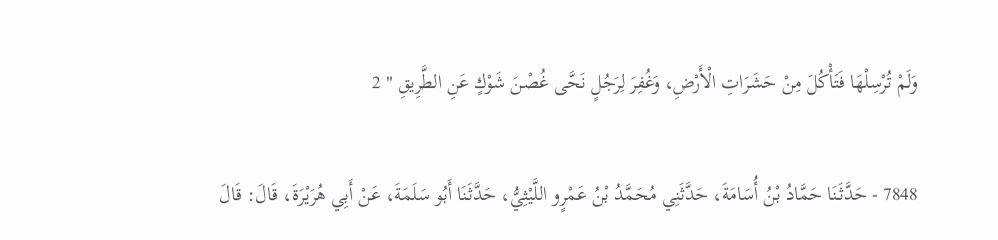وَلَمْ تُرْسِلْهَا فَتَأْكُلَ مِنْ حَشَرَاتِ الْأَرْضِ، وَغُفِرَ لِرَجُلٍ نَحَّى غُصْنَ شَوْكٍ عَنِ الطَّرِيقِ " 2

7848 - حَدَّثَنَا حَمَّادُ بْنُ أُسَامَةَ، حَدَّثَنِي مُحَمَّدُ بْنُ عَمْرٍو اللَّيْثِيُّ، حَدَّثَنَا أَبُو سَلَمَةَ، عَنْ أَبِي هُرَيْرَةَ، قَالَ: قَالَ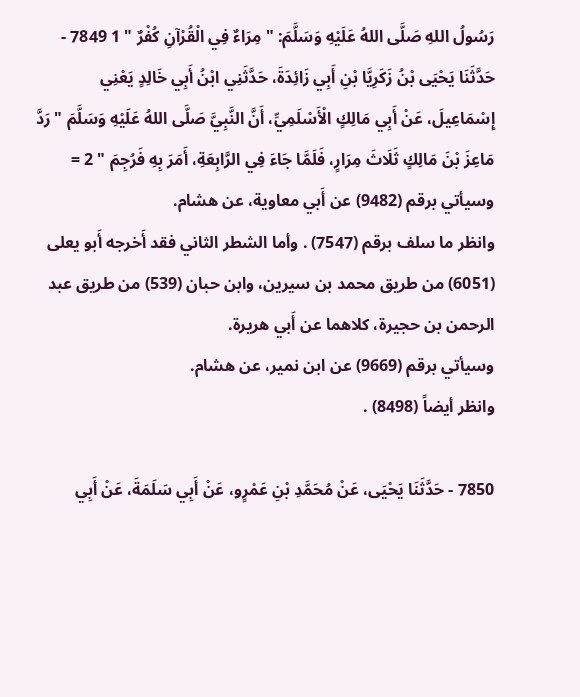رَسُولُ اللهِ صَلَّى اللهُ عَلَيْهِ وَسَلَّمَ: " مِرَاءٌ فِي الْقُرْآنِ كُفْرٌ " 1 7849 - حَدَّثَنَا يَحْيَى بْنُ زَكَرِيَّا بْنِ أَبِي زَائِدَةَ، حَدَّثَنِي ابْنُ أَبِي خَالِدٍ يَعْنِي إِسْمَاعِيلَ، عَنْ أَبِي مَالِكٍ الْأَسْلَمِيِّ، أَنَّ النَّبِيَّ صَلَّى اللهُ عَلَيْهِ وَسَلَّمَ " رَدَّ مَاعِزَ بْنَ مَالِكٍ ثَلَاثَ مِرَارٍ، فَلَمَّا جَاءَ فِي الرَّابِعَةِ، أَمَرَ بِهِ فَرُجِمَ " 2 = وسيأتي برقم (9482) عن أَبي معاوية، عن هشام.
وانظر ما سلف برقم (7547) . وأما الشطر الثاني فقد أَخرجه أَبو يعلى (6051) من طريق محمد بن سيرين، وابن حبان (539) من طريق عبد الرحمن بن حجيرة، كلاهما عن أَبي هريرة.
وسيأتي برقم (9669) عن ابن نمير، عن هشام.
وانظر أيضاً (8498) .

7850 - حَدَّثَنَا يَحْيَى، عَنْ مُحَمَّدِ بْنِ عَمْرٍو، عَنْ أَبِي سَلَمَةَ، عَنْ أَبِي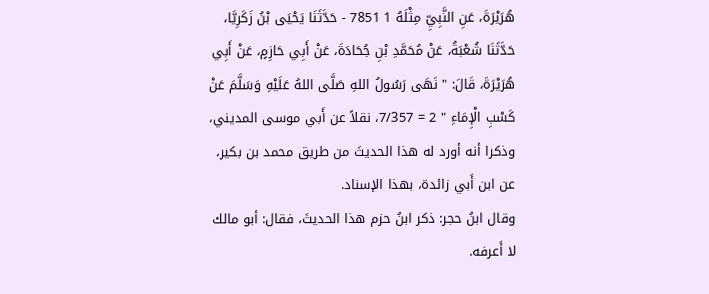هُرَيْرَةَ، عَنِ النَّبِيِّ مِثْلَهُ 1 7851 - حَدَّثَنَا يَحْيَى بْنُ زَكَرِيَّا، حَدَّثَنَا شُعْبَةُ، عَنْ مُحَمَّدِ بْنِ جُحَادَةَ، عَنْ أَبِي حَازِمٍ، عَنْ أَبِي هُرَيْرَةَ، قَالَ: " نَهَى رَسُولُ اللهِ صَلَّى اللهُ عَلَيْهِ وَسَلَّمَ عَنْ كَسْبِ الْإِمَاءِ " 2 = 7/357، نقلاً عن أَبي موسى المديني، وذكرا أنه أورد له هذا الحديثَ من طريق محمد بن بكير، عن ابن أَبي زائدة، بهذا الإسناد.
وقال ابنُ حجر: ذكر ابنُ حزم هذا الحديثَ، فقال: أبو مالك لا أَعرفه.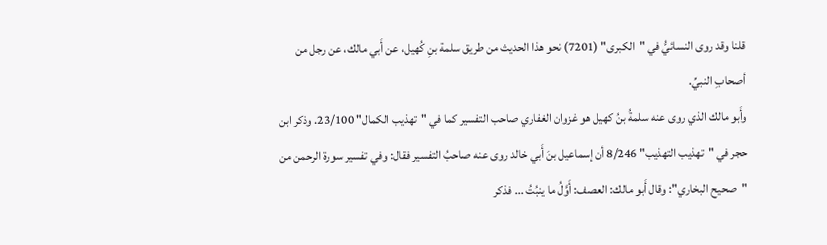قلنا وقد روى النسائيُّ في "الكبرى" (7201) نحو هذا الحديث من طريق سلمة بنِ كُهيل، عن أَبي مالك، عن رجل من أصحابِ النبيِّ.
وأَبو مالك الذي روى عنه سلمةُ بنُ كهيل هو غزوان الغفاري صاحب التفسير كما في "تهذيب الكمال" 23/100. وذكر ابن حجر في "تهذيب التهذيب" 8/246 أن إسماعيل بنَ أَبي خالد روى عنه صاحبُ التفسير فقال: وفي تفسير سورة الرحمن من "صحيح البخاري": وقال أَبو مالك: العصف: أَوَّلُ ما ينبُتُ ... فذكر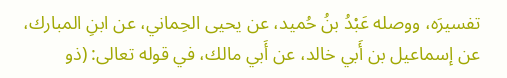تفسيرَه، ووصله عَبْدُ بنُ حُميد، عن يحيى الحِماني، عن ابنِ المبارك، عن إسماعيل بن أَبي خالد، عن أَبي مالك، في قوله تعالى: (ذو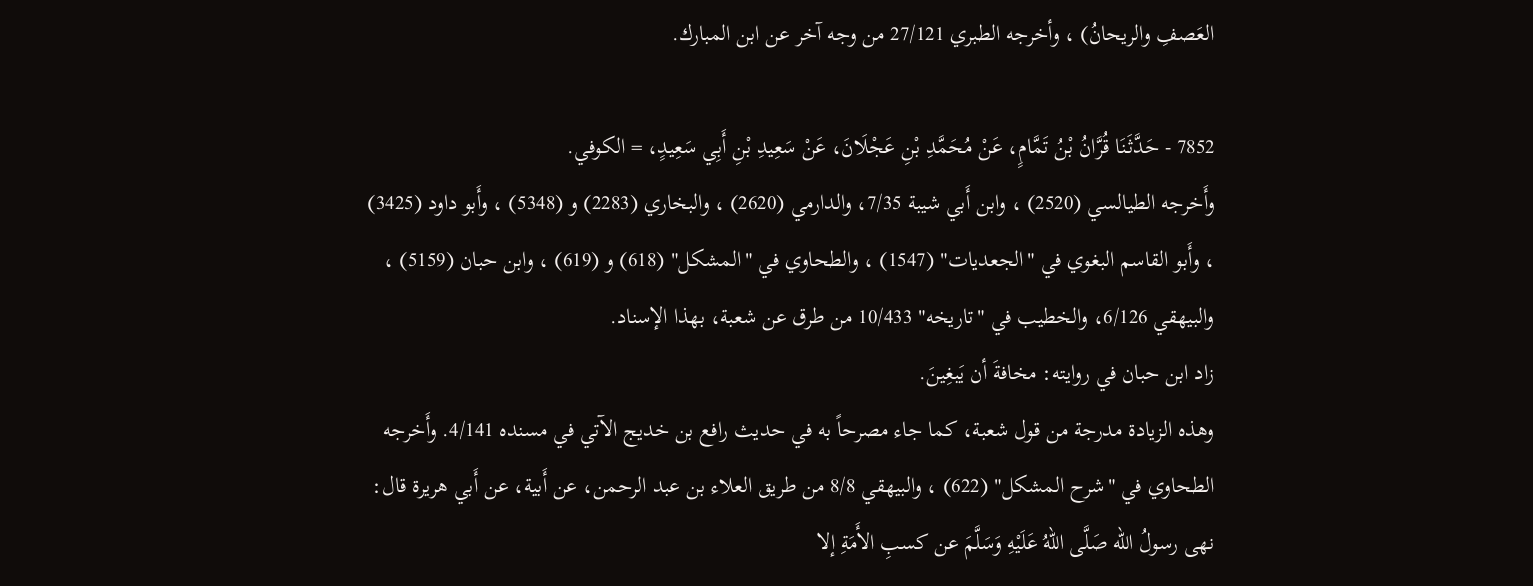العَصفِ والريحانُ) ، وأخرجه الطبري 27/121 من وجه آخر عن ابن المبارك.

7852 - حَدَّثَنَا قُرَّانُ بْنُ تَمَّامٍ، عَنْ مُحَمَّدِ بْنِ عَجْلَانَ، عَنْ سَعِيدِ بْنِ أَبِي سَعِيدٍ، = الكوفي.
وأَخرجه الطيالسي (2520) ، وابن أَبي شيبة 7/35، والدارمي (2620) ، والبخاري (2283) و (5348) ، وأَبو داود (3425) ، وأَبو القاسم البغوي في "الجعديات" (1547) ، والطحاوي في "المشكل" (618) و (619) ، وابن حبان (5159) ، والبيهقي 6/126، والخطيب في "تاريخه" 10/433 من طرق عن شعبة، بهذا الإسناد.
زاد ابن حبان في روايته: مخافةَ أن يَبغِينَ.
وهذه الزيادة مدرجة من قول شعبة، كما جاء مصرحاً به في حديث رافع بن خديج الآتي في مسنده 4/141. وأَخرجه الطحاوي في "شرح المشكل" (622) ، والبيهقي 8/8 من طريق العلاء بن عبد الرحمن، عن أَبية، عن أَبي هريرة قال: نهى رسولُ الله صَلَّى اللهُ عَلَيْهِ وَسَلَّمَ عن كسبِ الأَمَةِ إلا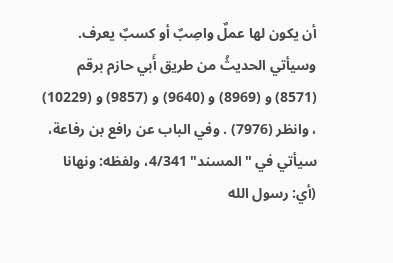أن يكون لها عملٌ واصِبٌ أو كسبٌ يعرف.
وسيأتي الحديثُ من طريق أَبي حازم برقم (8571) و (8969) و (9640) و (9857) و (10229) ، وانظر (7976) . وفي الباب عن رافع بن رفاعة، سيأتي في "المسند" 4/341، ولفظه: ونهانا (أي: رسول الله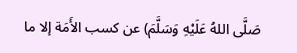صَلَّى اللهُ عَلَيْهِ وَسَلَّمَ) عن كسب الأَمَة إلا ما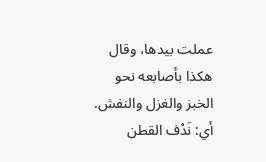عملت بيدها، وقال هكذا بأصابعه نحو الخبز والغزل والنفش.
أي: نَدْف القطن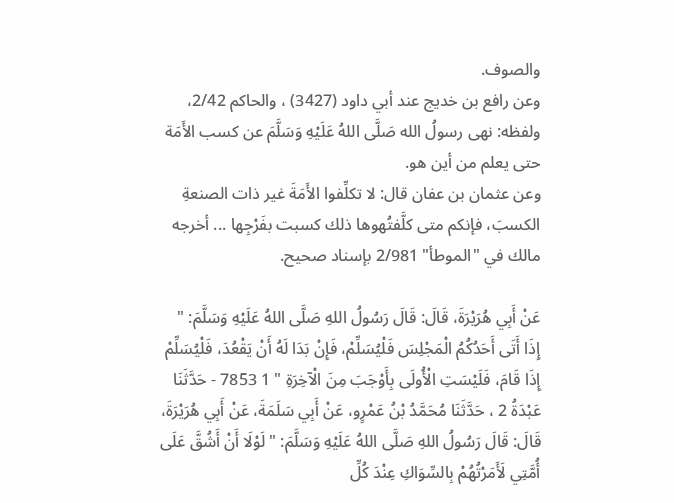والصوف.
وعن رافع بن خديج عند أبي داود (3427) ، والحاكم 2/42، ولفظه: نهى رسولُ الله صَلَّى اللهُ عَلَيْهِ وَسَلَّمَ عن كسب الأَمَة حتى يعلم من أين هو.
وعن عثمان بن عفان قال: لا تكلِّفوا الأَمَةَ غير ذات الصنعةِ الكسبَ، فإنكم متى كلَّفتُهوها ذلك كسبت بفَرْجِها ... أخرجه مالك في "الموطأ" 2/981 بإسناد صحيح.

عَنْ أَبِي هُرَيْرَةَ، قَالَ: قَالَ رَسُولُ اللهِ صَلَّى اللهُ عَلَيْهِ وَسَلَّمَ: " إِذَا أَتَى أَحَدُكُمُ الْمَجْلِسَ فَلْيُسَلِّمْ، فَإِنْ بَدَا لَهُ أَنْ يَقْعُدَ، فَلْيُسَلِّمْ إِذَا قَامَ، فَلَيْسَتِ الْأُولَى بِأَوْجَبَ مِنَ الْآخِرَةِ " 1 7853 - حَدَّثَنَا عَبْدَةُ 2 ، حَدَّثَنَا مُحَمَّدُ بْنُ عَمْرٍو، عَنْ أَبِي سَلَمَةَ، عَنْ أَبِي هُرَيْرَةَ، قَالَ: قَالَ رَسُولُ اللهِ صَلَّى اللهُ عَلَيْهِ وَسَلَّمَ: " لَوْلَا أَنْ أَشُقَّ عَلَى أُمَّتِي لَأَمَرْتُهُمْ بِالسِّوَاكِ عِنْدَ كُلِّ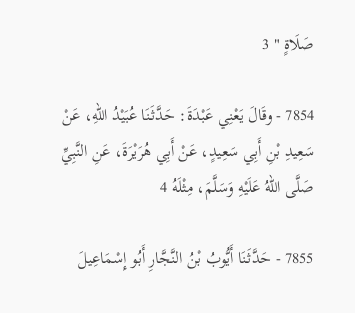صَلَاةٍ " 3

7854 - وقَالَ يَعْنِي عَبْدَةَ: حَدَّثَنَا عُبَيْدُ اللهِ، عَنْ سَعِيدِ بْنِ أَبِي سَعِيدٍ، عَنْ أَبِي هُرَيْرَةَ، عَنِ النَّبِيِّ صَلَّى اللهُ عَلَيْهِ وَسَلَّمَ، مِثْلَهُ 4

7855 - حَدَّثَنَا أَيُّوبُ بْنُ النَّجَّارِ أَبُو إِسْمَاعِيلَ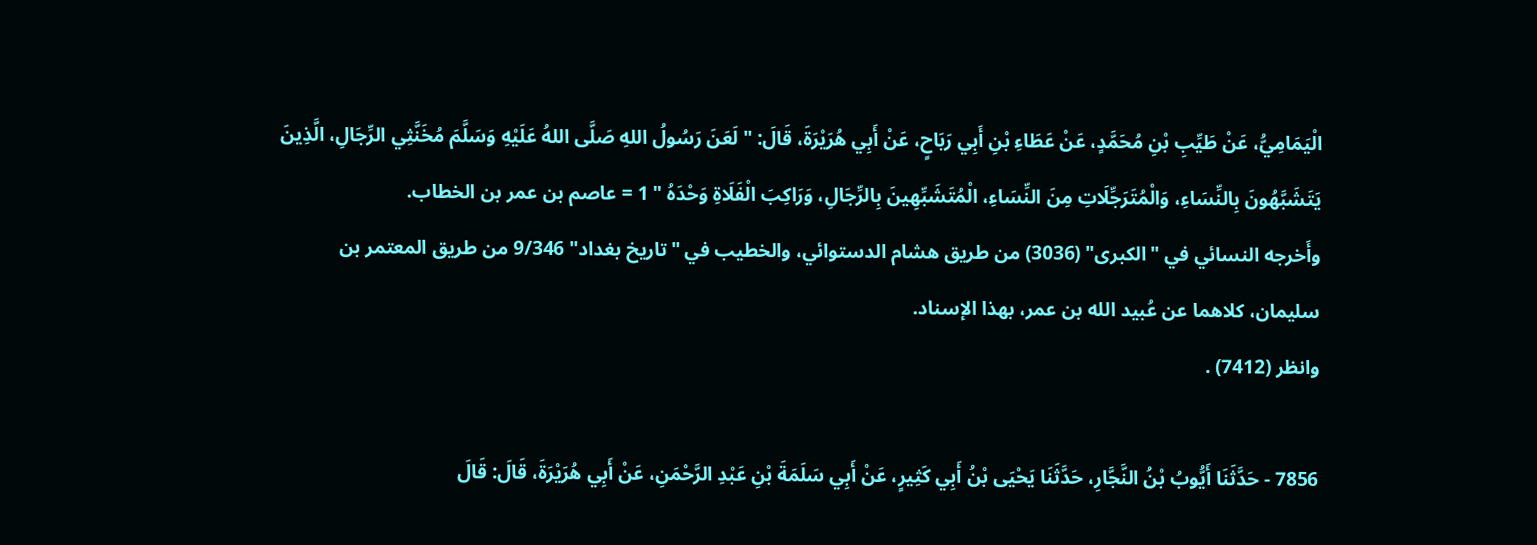الْيَمَامِيُّ، عَنْ طَيِّبِ بْنِ مُحَمَّدٍ، عَنْ عَطَاءِ بْنِ أَبِي رَبَاحٍ، عَنْ أَبِي هُرَيْرَةَ، قَالَ: " لَعَنَ رَسُولُ اللهِ صَلَّى اللهُ عَلَيْهِ وَسَلَّمَ مُخَنَّثِي الرِّجَالِ، الَّذِينَ يَتَشَبَّهُونَ بِالنِّسَاءِ، وَالْمُتَرَجِّلَاتِ مِنَ النِّسَاءِ، الْمُتَشَبِّهِينَ بِالرِّجَالِ، وَرَاكِبَ الْفَلَاةِ وَحْدَهُ " 1 = عاصم بن عمر بن الخطاب.
وأَخرجه النسائي في "الكبرى" (3036) من طريق هشام الدستوائي، والخطيب في "تاريخ بغداد" 9/346 من طريق المعتمر بن سليمان، كلاهما عن عُبيد الله بن عمر، بهذا الإسناد.
وانظر (7412) .

7856 - حَدَّثَنَا أَيُّوبُ بْنُ النَّجَّارِ، حَدَّثَنَا يَحْيَى بْنُ أَبِي كَثِيرٍ، عَنْ أَبِي سَلَمَةَ بْنِ عَبْدِ الرَّحْمَنِ، عَنْ أَبِي هُرَيْرَةَ، قَالَ: قَالَ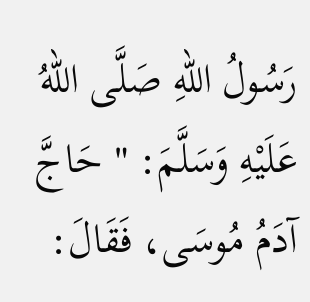رَسُولُ اللهِ صَلَّى اللهُ عَلَيْهِ وَسَلَّمَ: " حَاجَّ آدَمُ مُوسَى، فَقَالَ: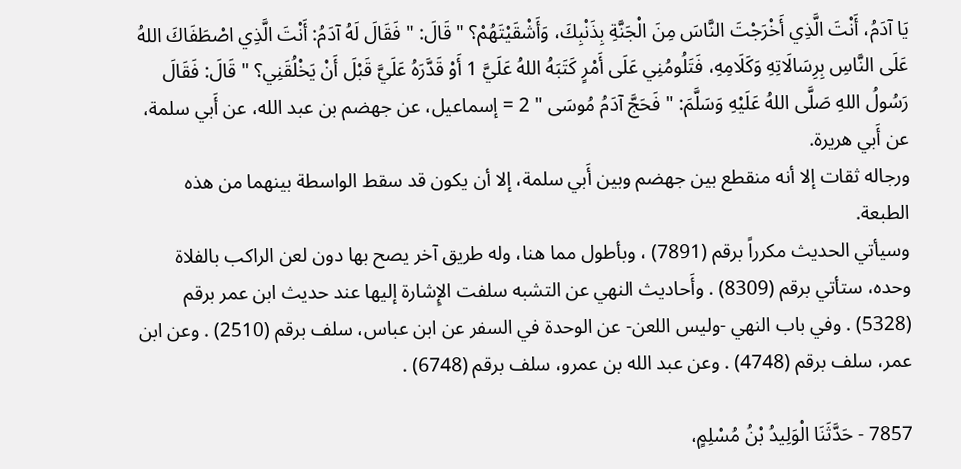يَا آدَمُ، أَنْتَ الَّذِي أَخْرَجْتَ النَّاسَ مِنَ الْجَنَّةِ بِذَنْبِكَ، وَأَشْقَيْتَهُمْ؟ " قَالَ: " فَقَالَ لَهُ آدَمُ: أَنْتَ الَّذِي اصْطَفَاكَ اللهُ عَلَى النَّاسِ بِرِسَالَاتِهِ وَكَلَامِهِ، فَتَلُومُنِي عَلَى أَمْرٍ كَتَبَهُ اللهُ عَلَيَّ 1 أَوْ قَدَّرَهُ عَلَيَّ قَبْلَ أَنْ يَخْلُقَنِي؟ " قَالَ: فَقَالَ رَسُولُ اللهِ صَلَّى اللهُ عَلَيْهِ وَسَلَّمَ: " فَحَجَّ آدَمُ مُوسَى " 2 = إسماعيل، عن جهضم بن عبد الله، عن أَبي سلمة، عن أَبي هريرة.
ورجاله ثقات إلا أنه منقطع بين جهضم وبين أَبي سلمة، إلا أن يكون قد سقط الواسطة بينهما من هذه الطبعة.
وسيأتي الحديث مكرراً برقم (7891) ، وبأطول مما هنا، وله طريق آخر يصح بها دون لعن الراكب بالفلاة وحده، ستأتي برقم (8309) . وأَحاديث النهي عن التشبه سلفت الإِشارة إليها عند حديث ابن عمر برقم (5328) . وفي باب النهي -وليس اللعن- عن الوحدة في السفر عن ابن عباس، سلف برقم (2510) . وعن ابن عمر، سلف برقم (4748) . وعن عبد الله بن عمرو، سلف برقم (6748) .

7857 - حَدَّثَنَا الْوَلِيدُ بْنُ مُسْلِمٍ،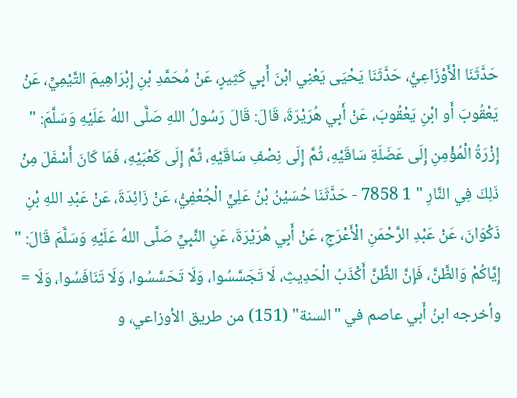حَدَّثَنَا الْأَوْزَاعِيُّ، حَدَّثَنَا يَحْيَى يَعْنِي ابْنَ أَبِي كَثِيرٍ، عَنْ مُحَمَّدِ بْنِ إِبْرَاهِيمَ التَّيْمِيِّ، عَنْ يَعْقُوبَ أَو ابْنِ يَعْقُوبَ، عَنْ أَبِي هُرَيْرَةَ، قَالَ: قَالَ رَسُولُ اللهِ صَلَّى اللهُ عَلَيْهِ وَسَلَّمَ: " إِزْرَةُ الْمُؤْمِنِ إِلَى عَضَلَةِ سَاقَيْهِ، ثُمَّ إِلَى نِصْفِ سَاقَيْهِ، ثُمَّ إِلَى كَعْبَيْهِ، فَمَا كَانَ أَسْفَلَ مِنْ ذَلِكَ فِي النَّارِ " 1 7858 - حَدَّثَنَا حُسَيْنُ بْنُ عَلِيٍّ الْجُعْفِيُّ، عَنْ زَائِدَةَ، عَنْ عَبْدِ اللهِ بْنِ ذَكْوَانَ، عَنْ عَبْدِ الرَّحْمَنِ الْأَعْرَجِ، عَنْ أَبِي هُرَيْرَةَ، عَنِ النَّبِيِّ صَلَّى اللهُ عَلَيْهِ وَسَلَّمَ قَالَ: " إِيَّاكُمْ وَالظَّنَّ، فَإِنَّ الظَّنَّ أَكْذَبُ الْحَدِيثِ، لَا تَجَسَّسُوا، وَلَا تَحَسَّسُوا، وَلَا تَنَافَسُوا، وَلَا = وأخرجه ابنُ أَبي عاصم في "السنة" (151) من طريق الأوزاعي، و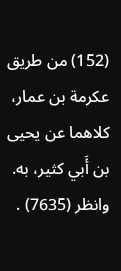(152) من طريق عكرمة بن عمار، كلاهما عن يحيى بن أَبي كثير، به.
وانظر (7635) .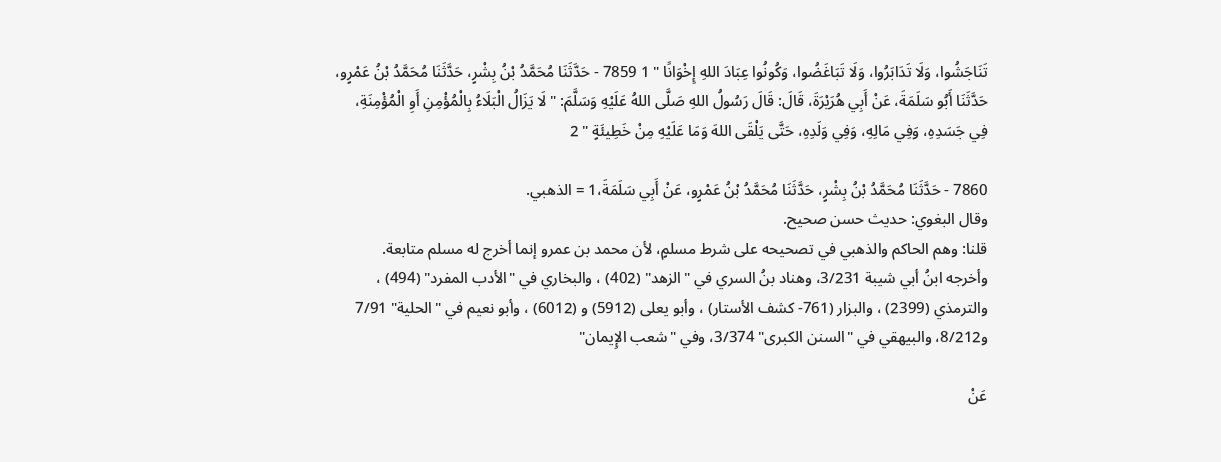تَنَاجَشُوا، وَلَا تَدَابَرُوا، وَلَا تَبَاغَضُوا، وَكُونُوا عِبَادَ اللهِ إِخْوَانًا " 1 7859 - حَدَّثَنَا مُحَمَّدُ بْنُ بِشْرٍ، حَدَّثَنَا مُحَمَّدُ بْنُ عَمْرٍو، حَدَّثَنَا أَبُو سَلَمَةَ، عَنْ أَبِي هُرَيْرَةَ، قَالَ: قَالَ رَسُولُ اللهِ صَلَّى اللهُ عَلَيْهِ وَسَلَّمَ: " لَا يَزَالُ الْبَلَاءُ بِالْمُؤْمِنِ أَوِ الْمُؤْمِنَةِ، فِي جَسَدِهِ، وَفِي مَالِهِ، وَفِي وَلَدِهِ، حَتَّى يَلْقَى اللهَ وَمَا عَلَيْهِ مِنْ خَطِيئَةٍ " 2

7860 - حَدَّثَنَا مُحَمَّدُ بْنُ بِشْرٍ، حَدَّثَنَا مُحَمَّدُ بْنُ عَمْرٍو، عَنْ أَبِي سَلَمَةَ،1 = الذهبي.
وقال البغوي: حديث حسن صحيح.
قلنا: وهم الحاكم والذهبي في تصحيحه على شرط مسلمٍ، لأن محمد بن عمرو إنما أخرج له مسلم متابعة.
وأخرجه ابنُ أبي شيبة 3/231، وهناد بنُ السري في "الزهد" (402) ، والبخاري في "الأدب المفرد" (494) ، والترمذي (2399) ، والبزار (761- كشف الأستار) ، وأبو يعلى (5912) و (6012) ، وأبو نعيم في "الحلية" 7/91 و8/212، والبيهقي في "السنن الكبرى" 3/374، وفي "شعب الإِيمان"

عَنْ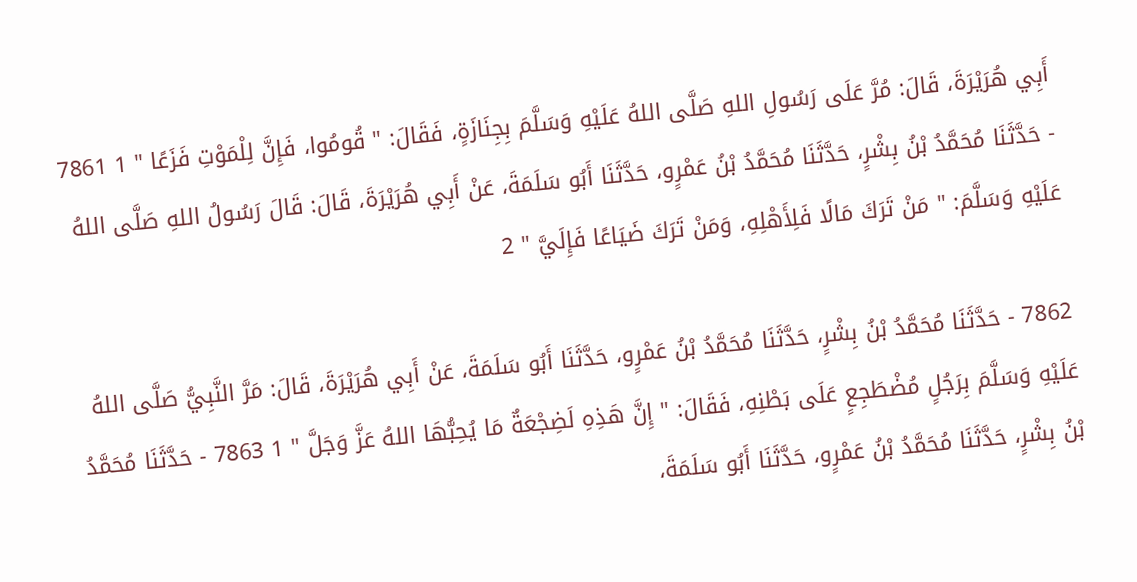أَبِي هُرَيْرَةَ، قَالَ: مُرَّ عَلَى رَسُولِ اللهِ صَلَّى اللهُ عَلَيْهِ وَسَلَّمَ بِجِنَازَةٍ، فَقَالَ: " قُومُوا، فَإِنَّ لِلْمَوْتِ فَزَعًا " 1 7861 - حَدَّثَنَا مُحَمَّدُ بْنُ بِشْرٍ، حَدَّثَنَا مُحَمَّدُ بْنُ عَمْرٍو، حَدَّثَنَا أَبُو سَلَمَةَ، عَنْ أَبِي هُرَيْرَةَ، قَالَ: قَالَ رَسُولُ اللهِ صَلَّى اللهُ عَلَيْهِ وَسَلَّمَ: " مَنْ تَرَكَ مَالًا فَلِأَهْلِهِ، وَمَنْ تَرَكَ ضَيَاعًا فَإِلَيَّ " 2

7862 - حَدَّثَنَا مُحَمَّدُ بْنُ بِشْرٍ، حَدَّثَنَا مُحَمَّدُ بْنُ عَمْرٍو، حَدَّثَنَا أَبُو سَلَمَةَ، عَنْ أَبِي هُرَيْرَةَ، قَالَ: مَرَّ النَّبِيُّ صَلَّى اللهُ عَلَيْهِ وَسَلَّمَ بِرَجُلٍ مُضْطَجِعٍ عَلَى بَطْنِهِ، فَقَالَ: " إِنَّ هَذِهِ لَضِجْعَةٌ مَا يُحِبُّهَا اللهُ عَزَّ وَجَلَّ " 1 7863 - حَدَّثَنَا مُحَمَّدُ بْنُ بِشْرٍ، حَدَّثَنَا مُحَمَّدُ بْنُ عَمْرٍو، حَدَّثَنَا أَبُو سَلَمَةَ،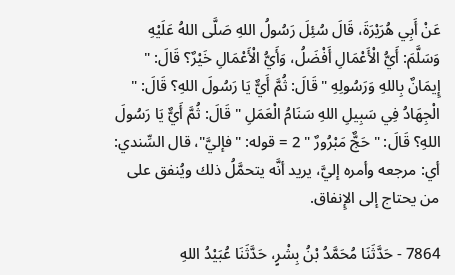عَنْ أَبِي هُرَيْرَةَ، قَالَ سُئِلَ رَسُولُ اللهِ صَلَّى اللهُ عَلَيْهِ وَسَلَّمَ: أَيُّ الْأَعْمَالِ أَفْضَلُ، وَأَيُّ الْأَعْمَالِ خَيْرٌ؟ قَالَ: " إِيمَانٌ بِاللهِ وَرَسُولِهِ " قَالَ: ثُمَّ أَيٌّ يَا رَسُولَ اللهِ؟ قَالَ: " الْجِهَادُ فِي سَبِيلِ اللهِ سَنَامُ الْعَمَلِ " قَالَ: ثُمَّ أَيٌّ يَا رَسُولَ اللهِ؟ قَالَ: " حَجٌّ مَبْرُورٌ " 2 = قوله: "فإليَّ"، قال السِّندي: أي: مرجعه وأمره إليَّ، يريد أنَّه يتحمَّلُ ذلك ويُنفق على من يحتاج إلى الإِنفاق.

7864 - حَدَّثَنَا مُحَمَّدُ بْنُ بِشْرٍ، حَدَّثَنَا عُبَيْدُ اللهِ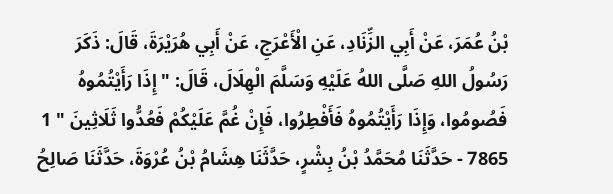بْنُ عُمَرَ، عَنْ أَبِي الزِّنَادِ، عَنِ الْأَعْرَجِ، عَنْ أَبِي هُرَيْرَةَ، قَالَ: ذَكَرَ رَسُولُ اللهِ صَلَّى اللهُ عَلَيْهِ وَسَلَّمَ الْهِلَالَ، قَالَ: " إِذَا رَأَيْتُمُوهُ فَصُومُوا، وَإِذَا رَأَيْتُمُوهُ فَأَفْطِرُوا، فَإِنْ غُمَّ عَلَيْكُمْ فَعُدُّوا ثَلَاثِينَ " 1 7865 - حَدَّثَنَا مُحَمَّدُ بْنُ بِشْرٍ، حَدَّثَنَا هِشَامُ بْنُ عُرْوَةَ، حَدَّثَنَا صَالِحُ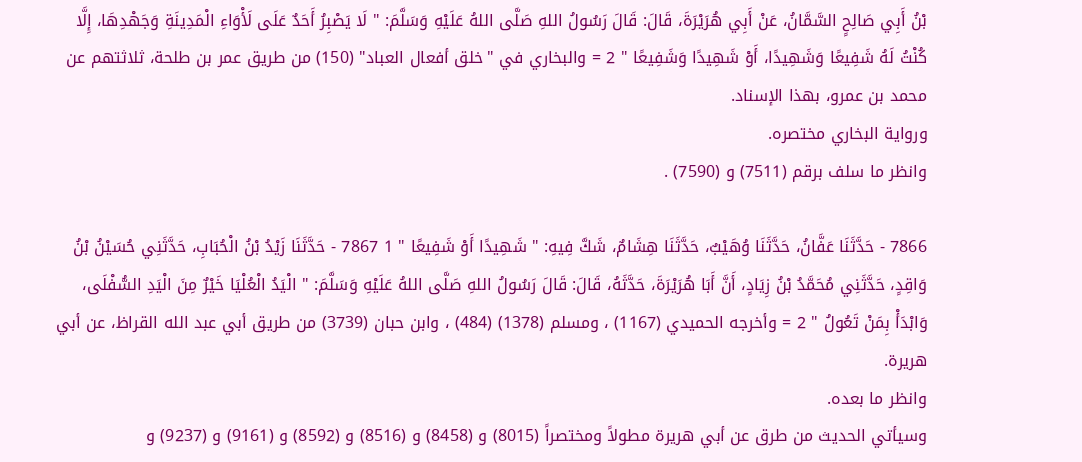بْنُ أَبِي صَالِحٍ السَّمَّانُ، عَنْ أَبِي هُرَيْرَةَ، قَالَ: قَالَ رَسُولُ اللهِ صَلَّى اللهُ عَلَيْهِ وَسَلَّمَ: " لَا يَصْبِرُ أَحَدٌ عَلَى لَأْوَاءِ الْمَدِينَةِ وَجَهْدِهَا، إِلَّا كُنْتُ لَهُ شَفِيعًا وَشَهِيدًا، أَوْ شَهِيدًا وَشَفِيعًا " 2 = والبخاري في "خلق أفعال العباد" (150) من طريق عمر بن طلحة، ثلاثتهم عن محمد بن عمرو، بهذا الإسناد.
ورواية البخاري مختصره.
وانظر ما سلف برقم (7511) و (7590) .

7866 - حَدَّثَنَا عَفَّانُ، حَدَّثَنَا وُهَيْبٌ، حَدَّثَنَا هِشَامٌ، شَكَّ فِيهِ: " شَهِيدًا أَوْ شَفِيعًا " 1 7867 - حَدَّثَنَا زَيْدُ بْنُ الْحُبَابِ، حَدَّثَنِي حُسَيْنُ بْنُ وَاقِدٍ، حَدَّثَنِي مُحَمَّدُ بْنُ زِيَادٍ، أَنَّ أَبَا هُرَيْرَةَ، حَدَّثَهُ، قَالَ: قَالَ رَسُولُ اللهِ صَلَّى اللهُ عَلَيْهِ وَسَلَّمَ: " الْيَدُ الْعُلْيَا خَيْرٌ مِنَ الْيَدِ السُّفْلَى، وَابْدَأْ بِمَنْ تَعُولُ " 2 = وأخرجه الحميدي (1167) ، ومسلم (1378) (484) ، وابن حبان (3739) من طريق أبي عبد الله القراظ، عن أبي هريرة.
وانظر ما بعده.
وسيأتي الحديث من طرق عن أبي هريرة مطولاً ومختصراً (8015) و (8458) و (8516) و (8592) و (9161) و (9237) و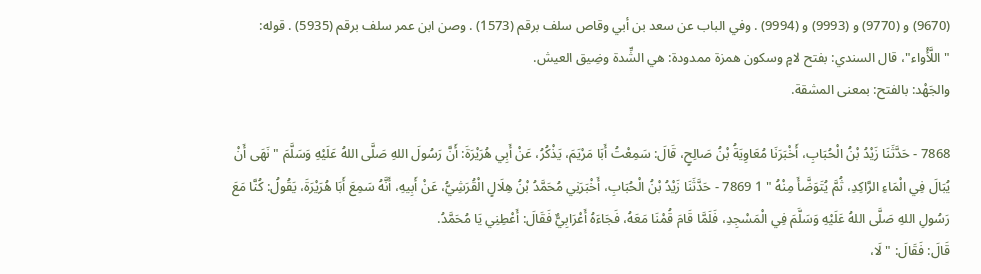(9670) و (9770) و (9993) و (9994) . وفي الباب عن سعد بن أبي وقاص سلف برقم (1573) . وصن ابن عمر سلف برقم (5935) . قوله: "اللَّأْواء"، قال السندي: بفتح لامٍ وسكون همزة ممدودة: هي الشِّدة وضِيق العيش.
والجَهْد: بالفتح: بمعنى المشقة.

7868 - حَدَّثَنَا زَيْدُ بْنُ الْحُبَابِ، أَخْبَرَنَا مُعَاوِيَةُ بْنُ صَالِحٍ، قَالَ: سَمِعْتُ أَبَا مَرْيَمَ، يَذْكُرُ، عَنْ أَبِي هُرَيْرَةَ: أَنَّ رَسُولَ اللهِ صَلَّى اللهُ عَلَيْهِ وَسَلَّمَ " نَهَى أَنْ يُبَالَ فِي الْمَاءِ الرَّاكِدِ، ثُمَّ يُتَوَضَّأَ مِنْهُ " 1 7869 - حَدَّثَنَا زَيْدُ بْنُ الْحُبَابِ، أَخْبَرَنِي مُحَمَّدُ بْنُ هِلَالٍ الْقُرَشِيُّ، عَنْ أَبِيهِ، أَنَّهُ سَمِعَ أَبَا هُرَيْرَةَ، يَقُولُ: كُنَّا مَعَ رَسُولِ اللهِ صَلَّى اللهُ عَلَيْهِ وَسَلَّمَ فِي الْمَسْجِدِ، فَلَمَّا قَامَ قُمْنَا مَعَهُ، فَجَاءَهُ أَعْرَابِيٌّ فَقَالَ: أَعْطِنِي يَا مُحَمَّدُ.
قَالَ: فَقَالَ: " لَا،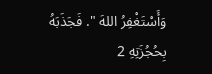وَأَسْتَغْفِرُ اللهَ ". فَجَذَبَهُ بِحُجُزَتِهِ 2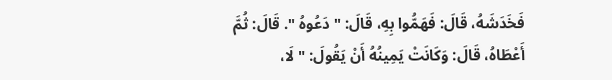فَخَدَشَهُ، قَالَ: فَهَمُّوا بِهِ، قَالَ: " دَعُوهُ ". قَالَ: ثُمَّ أَعْطَاهُ، قَالَ: وَكَانَتْ يَمِينُهُ أَنْ يَقُولَ: " لَا،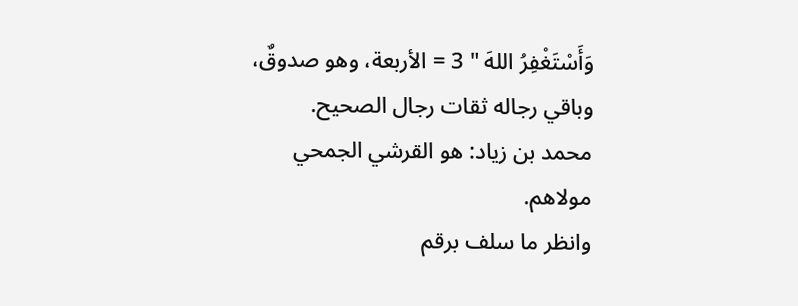وَأَسْتَغْفِرُ اللهَ " 3 = الأربعة، وهو صدوقٌ، وباقي رجاله ثقات رجال الصحيح.
محمد بن زياد: هو القرشي الجمحي مولاهم.
وانظر ما سلف برقم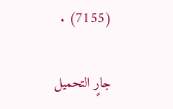(7155) .

جارٍ التحميل